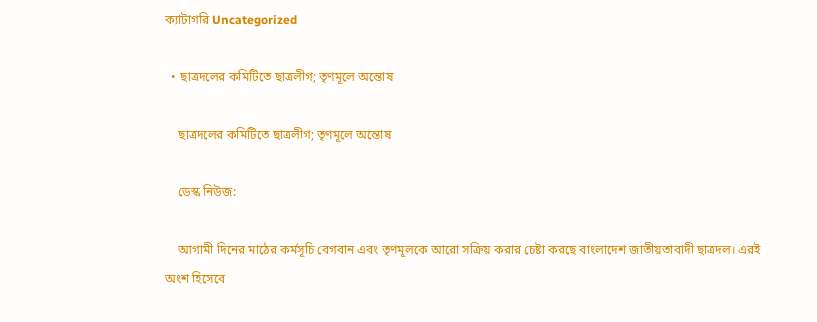ক্যাটাগরি Uncategorized

  • ছাত্রদলের কমিটিতে ছাত্রলীগ; তৃণমূলে অন্তোষ

    ছাত্রদলের কমিটিতে ছাত্রলীগ; তৃণমূলে অন্তোষ

    ডেস্ক নিউজ:

    আগামী দিনের মাঠের কর্মসূচি বেগবান এবং তৃণমূলকে আরো সক্রিয় করার চেষ্টা করছে বাংলাদেশ জাতীয়তাবাদী ছাত্রদল। এরই অংশ হিসেবে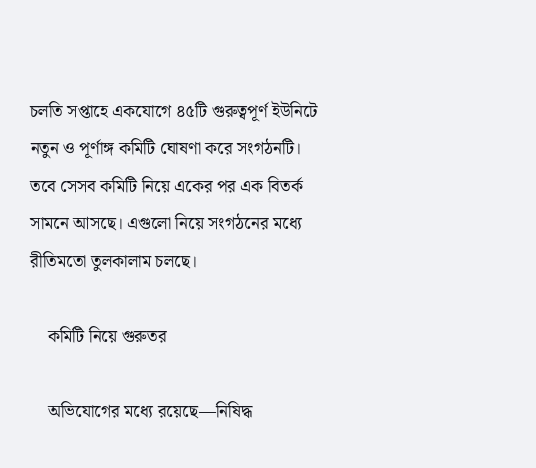চলতি সপ্তাহে একযোগে ৪৫টি গুরুত্বপূর্ণ ইউনিটে নতুন ও পূর্ণাঙ্গ কমিটি ঘোষণা করে সংগঠনটি। তবে সেসব কমিটি নিয়ে একের পর এক বিতর্ক সামনে আসছে। এগুলো নিয়ে সংগঠনের মধ্যে রীতিমতো তুলকালাম চলছে।

    কমিটি নিয়ে গুরুতর

    অভিযোগের মধ্যে রয়েছে—নিষিদ্ধ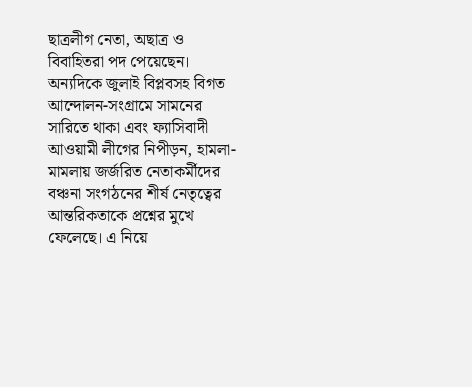ছাত্রলীগ নেতা, অছাত্র ও বিবাহিতরা পদ পেয়েছেন। অন্যদিকে জুলাই বিপ্লবসহ বিগত আন্দোলন-সংগ্রামে সামনের সারিতে থাকা এবং ফ্যাসিবাদী আওয়ামী লীগের নিপীড়ন, হামলা-মামলায় জর্জরিত নেতাকর্মীদের বঞ্চনা সংগঠনের শীর্ষ নেতৃত্বের আন্তরিকতাকে প্রশ্নের মুখে ফেলেছে। এ নিয়ে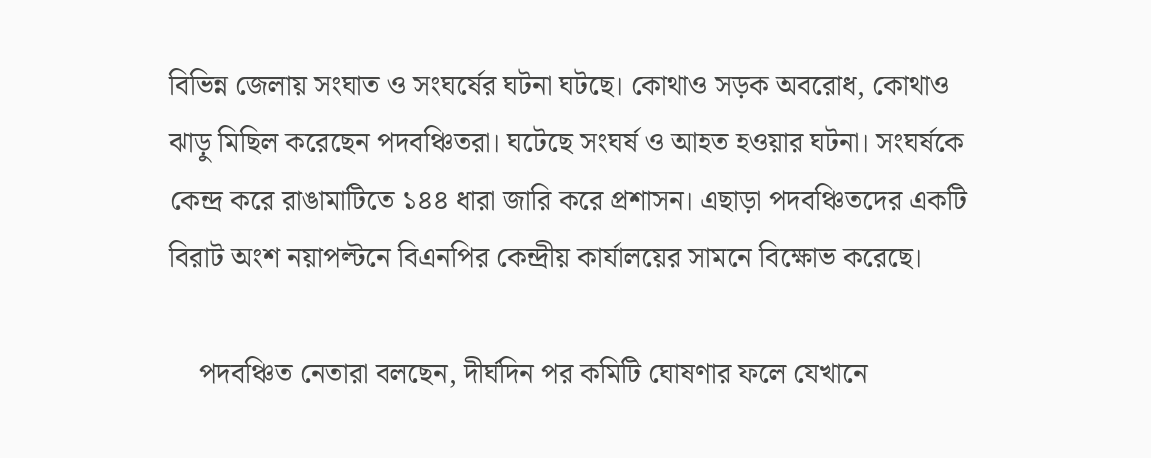বিভিন্ন জেলায় সংঘাত ও সংঘর্ষের ঘটনা ঘটছে। কোথাও সড়ক অবরোধ, কোথাও ঝাড়ু মিছিল করেছেন পদবঞ্চিতরা। ঘটেছে সংঘর্ষ ও আহত হওয়ার ঘটনা। সংঘর্ষকে কেন্দ্র করে রাঙামাটিতে ১৪৪ ধারা জারি করে প্রশাসন। এছাড়া পদবঞ্চিতদের একটি বিরাট অংশ নয়াপল্টনে বিএনপির কেন্দ্রীয় কার্যালয়ের সামনে বিক্ষোভ করেছে।

    পদবঞ্চিত নেতারা বলছেন, দীর্ঘদিন পর কমিটি ঘোষণার ফলে যেখানে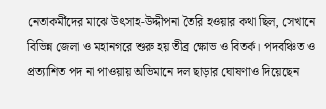নেতাকর্মীদের মাঝে উৎসাহ-উদ্দীপনা তৈরি হওয়ার কথা ছিল, সেখানে বিভিন্ন জেলা ও মহানগরে শুরু হয় তীব্র ক্ষোভ ও বিতর্ক। পদবঞ্চিত ও প্রত্যাশিত পদ না পাওয়ায় অভিমানে দল ছাড়ার ঘোষণাও দিয়েছেন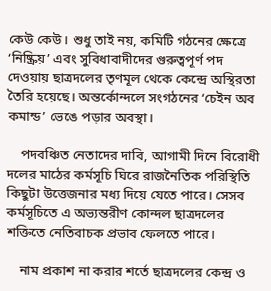কেউ কেউ। শুধু তাই নয়, কমিটি গঠনের ক্ষেত্রে ‘নিষ্ক্রিয়’ এবং সুবিধাবাদীদের গুরুত্বপূর্ণ পদ দেওয়ায় ছাত্রদলের তৃণমূল থেকে কেন্দ্রে অস্থিরতা তৈরি হয়েছে। অন্তর্কোন্দলে সংগঠনের ‘চেইন অব কমান্ড’ ভেঙে পড়ার অবস্থা।

    পদবঞ্চিত নেতাদের দাবি, আগামী দিনে বিরোধী দলের মাঠের কর্মসূচি ঘিরে রাজনৈতিক পরিস্থিতি কিছুটা উত্তেজনার মধ্য দিয়ে যেতে পারে। সেসব কর্মসূচিতে এ অভ্যন্তরীণ কোন্দল ছাত্রদলের শক্তিতে নেতিবাচক প্রভাব ফেলতে পারে।

    নাম প্রকাশ না করার শর্তে ছাত্রদলের কেন্দ্র ও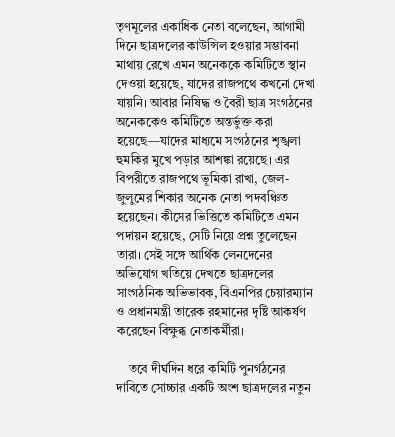তৃণমূলের একাধিক নেতা বলেছেন, আগামী দিনে ছাত্রদলের কাউন্সিল হওয়ার সম্ভাবনা মাথায় রেখে এমন অনেককে কমিটিতে স্থান দেওয়া হয়েছে, যাদের রাজপথে কখনো দেখা যায়নি। আবার নিষিদ্ধ ও বৈরী ছাত্র সংগঠনের অনেককেও কমিটিতে অন্তর্ভুক্ত করা হয়েছে—যাদের মাধ্যমে সংগঠনের শৃঙ্খলা হুমকির মুখে পড়ার আশঙ্কা রয়েছে। এর বিপরীতে রাজপথে ভূমিকা রাখা, জেল-জুলুমের শিকার অনেক নেতা পদবঞ্চিত হয়েছেন। কীসের ভিত্তিতে কমিটিতে এমন পদায়ন হয়েছে, সেটি নিয়ে প্রশ্ন তুলেছেন তারা। সেই সঙ্গে আর্থিক লেনদেনের অভিযোগ খতিয়ে দেখতে ছাত্রদলের সাংগঠনিক অভিভাবক, বিএনপির চেয়ার‌ম্যান ও প্রধানমন্ত্রী তারেক রহমানের দৃষ্টি আকর্ষণ করেছেন বিক্ষুব্ধ নেতাকর্মীরা।

    তবে দীর্ঘদিন ধরে কমিটি পুনর্গঠনের দাবিতে সোচ্চার একটি অংশ ছাত্রদলের নতুন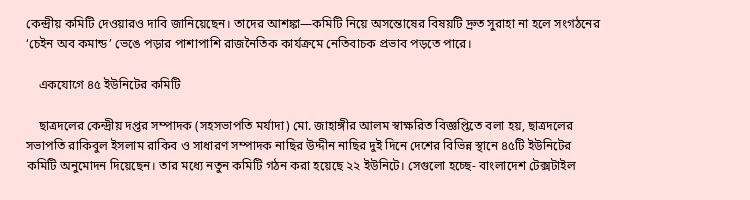কেন্দ্রীয় কমিটি দেওয়ারও দাবি জানিয়েছেন। তাদের আশঙ্কা—কমিটি নিয়ে অসন্তোষের বিষয়টি দ্রুত সুরাহা না হলে সংগঠনের ‘চেইন অব কমান্ড’ ভেঙে পড়ার পাশাপাশি রাজনৈতিক কার্যক্রমে নেতিবাচক প্রভাব পড়তে পারে।

    একযোগে ৪৫ ইউনিটের কমিটি

    ছাত্রদলের কেন্দ্রীয় দপ্তর সম্পাদক (সহসভাপতি মর্যাদা) মো. জাহাঙ্গীর আলম স্বাক্ষরিত বিজ্ঞপ্তিতে বলা হয়, ছাত্রদলের সভাপতি রাকিবুল ইসলাম রাকিব ও সাধারণ সম্পাদক নাছির উদ্দীন নাছির দুই দিনে দেশের বিভিন্ন স্থানে ৪৫টি ইউনিটের কমিটি অনুমোদন দিয়েছেন। তার মধ্যে নতুন কমিটি গঠন করা হয়েছে ২২ ইউনিটে। সেগুলো হচ্ছে- বাংলাদেশ টেক্সটাইল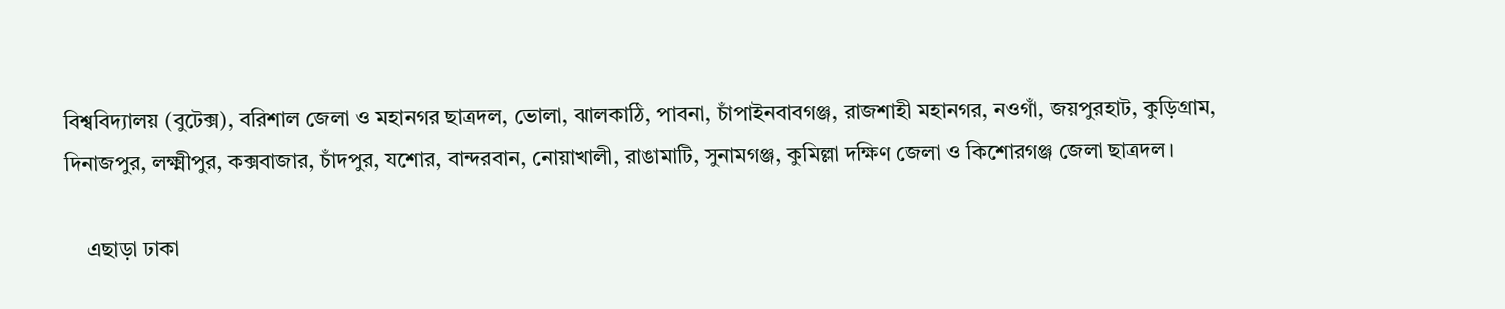বিশ্ববিদ্যালয় (বুটেক্স), বরিশাল জেলা ও মহানগর ছাত্রদল, ভোলা, ঝালকাঠি, পাবনা, চাঁপাইনবাবগঞ্জ, রাজশাহী মহানগর, নওগাঁ, জয়পুরহাট, কুড়িগ্রাম, দিনাজপুর, লক্ষ্মীপুর, কক্সবাজার, চাঁদপুর, যশোর, বান্দরবান, নোয়াখালী, রাঙামাটি, সুনামগঞ্জ, কুমিল্লা দক্ষিণ জেলা ও কিশোরগঞ্জ জেলা ছাত্রদল।

    এছাড়া ঢাকা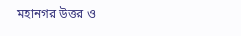মহানগর উত্তর ও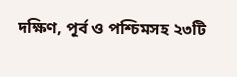দক্ষিণ, পূর্ব ও পশ্চিমসহ ২৩টি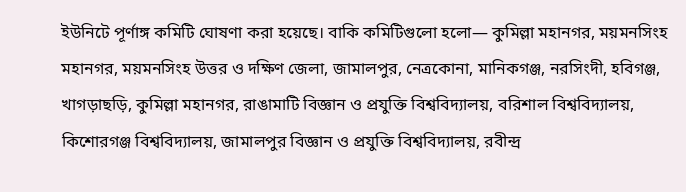ইউনিটে পূর্ণাঙ্গ কমিটি ঘোষণা করা হয়েছে। বাকি কমিটিগুলো হলো— কুমিল্লা মহানগর, ময়মনসিংহ মহানগর, ময়মনসিংহ উত্তর ও দক্ষিণ জেলা, জামালপুর, নেত্রকোনা, মানিকগঞ্জ, নরসিংদী, হবিগঞ্জ, খাগড়াছড়ি, কুমিল্লা মহানগর, রাঙামাটি বিজ্ঞান ও প্রযুক্তি বিশ্ববিদ্যালয়, বরিশাল বিশ্ববিদ্যালয়, কিশোরগঞ্জ বিশ্ববিদ্যালয়, জামালপুর বিজ্ঞান ও প্রযুক্তি বিশ্ববিদ্যালয়, রবীন্দ্র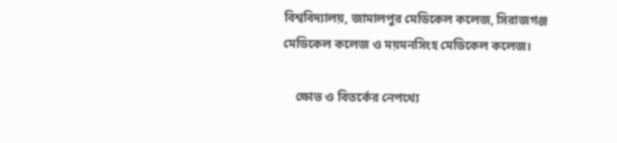বিশ্ববিদ্যালয়, জামালপুর মেডিকেল কলেজ, সিরাজগঞ্জ মেডিকেল কলেজ ও ময়মনসিংহ মেডিকেল কলেজ।

    ক্ষোভ ও বিতর্কের নেপথ্যে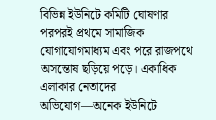বিভিন্ন ইউনিটে কমিটি ঘোষণার পরপরই প্রথমে সামাজিক যোগাযোগমাধ্যম এবং পরে রাজপথে অসন্তোষ ছড়িয়ে পড়ে। একাধিক এলাকার নেতাদের অভিযোগ—অনেক ইউনিটে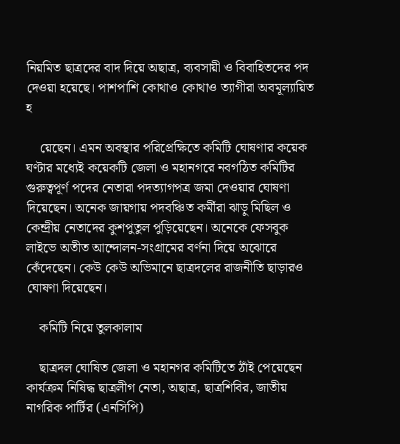নিয়মিত ছাত্রদের বাদ দিয়ে অছাত্র, ব্যবসায়ী ও বিবাহিতদের পদ দেওয়া হয়েছে। পাশপাশি কোথাও কোথাও ত্যাগীরা অবমূল্যায়িত হ

    য়েছেন। এমন অবস্থার পরিপ্রেক্ষিতে কমিটি ঘোষণার কয়েক ঘণ্টার মধ্যেই কয়েকটি জেলা ও মহানগরে নবগঠিত কমিটির গুরুত্বপূর্ণ পদের নেতারা পদত্যাগপত্র জমা দেওয়ার ঘোষণা দিয়েছেন। অনেক জায়গায় পদবঞ্চিত কর্মীরা ঝাড়ু মিছিল ও কেন্দ্রীয় নেতাদের কুশপুতুল পুড়িয়েছেন। অনেকে ফেসবুক লাইভে অতীত আন্দোলন-সংগ্রামের বর্ণনা দিয়ে অঝোরে কেঁদেছেন। কেউ কেউ অভিমানে ছাত্রদলের রাজনীতি ছাড়ারও ঘোষণা দিয়েছেন।

    কমিটি নিয়ে তুলকালাম

    ছাত্রদল ঘোষিত জেলা ও মহানগর কমিটিতে ঠাঁই পেয়েছেন কার্যক্রম নিষিদ্ধ ছাত্রলীগ নেতা, অছাত্র, ছাত্রশিবির, জাতীয় নাগরিক পার্টির (এনসিপি)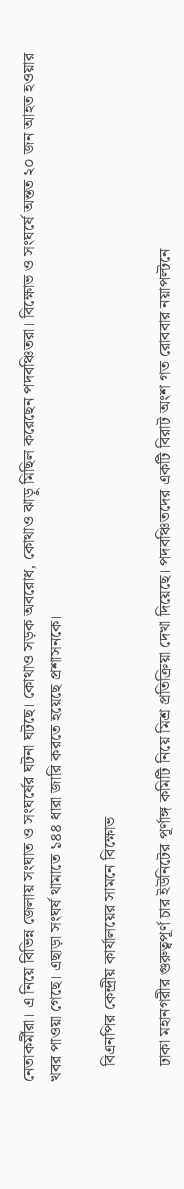নেতাকর্মীরা। এ নিয়ে বিভিন্ন জেলায় সংঘাত ও সংঘর্ষের ঘটনা ঘটছে। কোথাও সড়ক অবরোধ, কোথাও ঝাড়ু মিছিল করেছেন পদবঞ্চিতরা। বিক্ষোভ ও সংঘর্ষে অন্তত ২০ জন আহত হওয়ার খবর পাওয়া গেছে। এছাড়া সংঘর্ষ থামাতে ১৪৪ ধারা জারি করতে হয়েছে প্রশাসনকে।

    বিএনপির কেন্দ্রীয় কার্যালয়ের সামনে বিক্ষোভ

    ঢাকা মহানগরীর গুরুত্বপূর্ণ চার ইউনিটের পূর্ণাঙ্গ কমিটি নিয়ে মিশ্র প্রতিক্রিয়া দেখা দিয়েছে। পদবঞ্চিতদের একটি বিরাট অংশ গত রোববার নয়াপল্টনে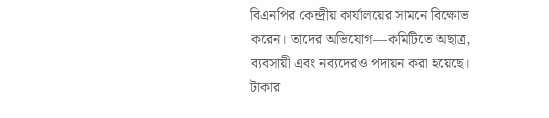বিএনপির কেন্দ্রীয় কার্যালয়ের সামনে বিক্ষোভ করেন। তাদের অভিযোগ—কমিটিতে অছাত্র, ব্যবসায়ী এবং নব্যদেরও পদায়ন করা হয়েছে। টাকার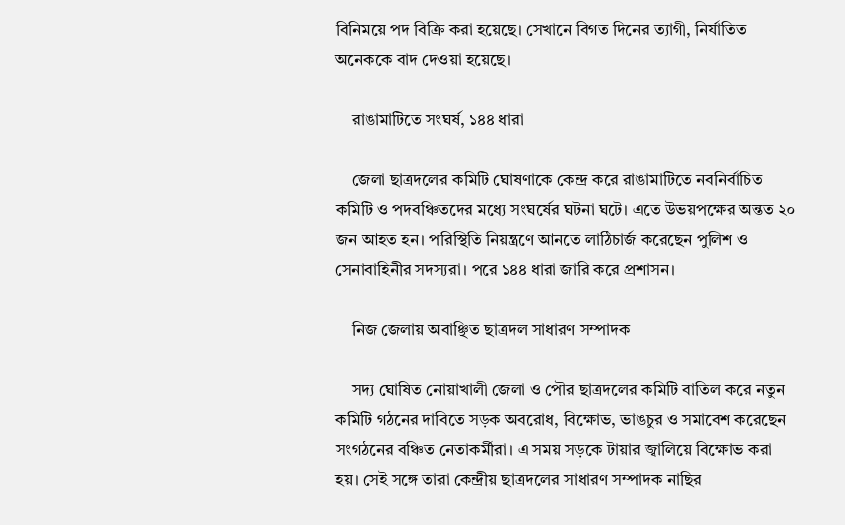বিনিময়ে পদ বিক্রি করা হয়েছে। সেখানে বিগত দিনের ত্যাগী, নির্যাতিত অনেককে বাদ দেওয়া হয়েছে।

    রাঙামাটিতে সংঘর্ষ, ১৪৪ ধারা

    জেলা ছাত্রদলের কমিটি ঘোষণাকে কেন্দ্র করে রাঙামাটিতে নবনির্বাচিত কমিটি ও পদবঞ্চিতদের মধ্যে সংঘর্ষের ঘটনা ঘটে। এতে উভয়পক্ষের অন্তত ২০ জন আহত হন। পরিস্থিতি নিয়ন্ত্রণে আনতে লাঠিচার্জ করেছেন পুলিশ ও সেনাবাহিনীর সদস্যরা। পরে ১৪৪ ধারা জারি করে প্রশাসন।

    নিজ জেলায় অবাঞ্ছিত ছাত্রদল সাধারণ সম্পাদক

    সদ্য ঘোষিত নোয়াখালী জেলা ও পৌর ছাত্রদলের কমিটি বাতিল করে নতুন কমিটি গঠনের দাবিতে সড়ক অবরোধ, বিক্ষোভ, ভাঙচুর ও সমাবেশ করেছেন সংগঠনের বঞ্চিত নেতাকর্মীরা। এ সময় সড়কে টায়ার জ্বালিয়ে বিক্ষোভ করা হয়। সেই সঙ্গে তারা কেন্দ্রীয় ছাত্রদলের সাধারণ সম্পাদক নাছির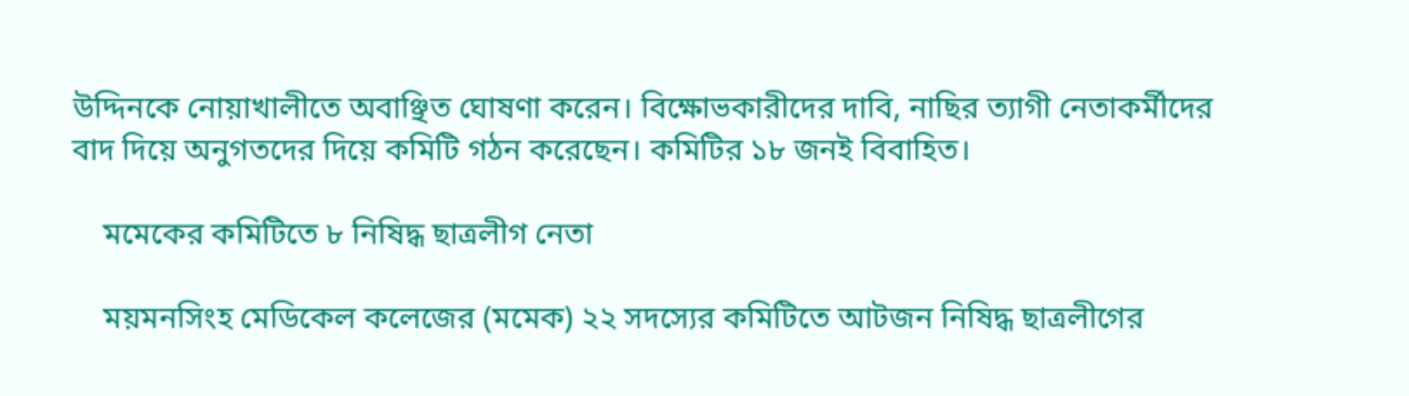উদ্দিনকে নোয়াখালীতে অবাঞ্ছিত ঘোষণা করেন। বিক্ষোভকারীদের দাবি, নাছির ত্যাগী নেতাকর্মীদের বাদ দিয়ে অনুগতদের দিয়ে কমিটি গঠন করেছেন। কমিটির ১৮ জনই বিবাহিত।

    মমেকের কমিটিতে ৮ নিষিদ্ধ ছাত্রলীগ নেতা

    ময়মনসিংহ মেডিকেল কলেজের (মমেক) ২২ সদস্যের কমিটিতে আটজন নিষিদ্ধ ছাত্রলীগের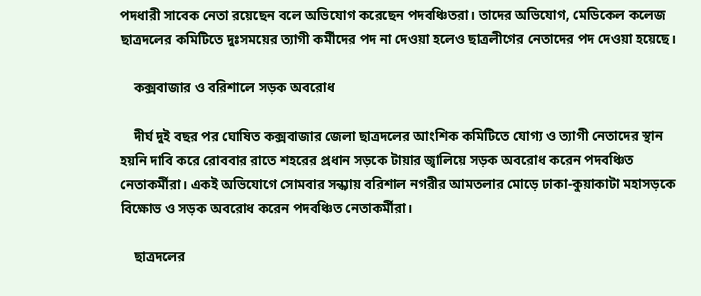পদধারী সাবেক নেতা রয়েছেন বলে অভিযোগ করেছেন পদবঞ্চিতরা। তাদের অভিযোগ, মেডিকেল কলেজ ছাত্রদলের কমিটিতে দুঃসময়ের ত্যাগী কর্মীদের পদ না দেওয়া হলেও ছাত্রলীগের নেতাদের পদ দেওয়া হয়েছে।

    কক্সবাজার ও বরিশালে সড়ক অবরোধ

    দীর্ঘ দুই বছর পর ঘোষিত কক্সবাজার জেলা ছাত্রদলের আংশিক কমিটিতে যোগ্য ও ত্যাগী নেতাদের স্থান হয়নি দাবি করে রোববার রাতে শহরের প্রধান সড়কে টায়ার জ্বালিয়ে সড়ক অবরোধ করেন পদবঞ্চিত নেতাকর্মীরা। একই অভিযোগে সোমবার সন্ধ্যায় বরিশাল নগরীর আমতলার মোড়ে ঢাকা-কুয়াকাটা মহাসড়কে বিক্ষোভ ও সড়ক অবরোধ করেন পদবঞ্চিত নেতাকর্মীরা।

    ছাত্রদলের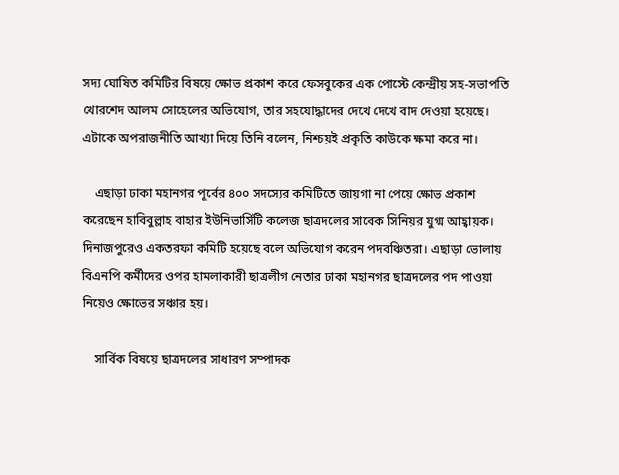সদ্য ঘোষিত কমিটির বিষয়ে ক্ষোভ প্রকাশ করে ফেসবুকের এক পোস্টে কেন্দ্রীয় সহ-সভাপতি খোরশেদ আলম সোহেলের অভিযোগ, তার সহযোদ্ধাদের দেখে দেখে বাদ দেওয়া হয়েছে। এটাকে অপরাজনীতি আখ্যা দিয়ে তিনি বলেন, নিশ্চয়ই প্রকৃতি কাউকে ক্ষমা করে না।

    এছাড়া ঢাকা মহানগর পূর্বের ৪০০ সদস্যের কমিটিতে জায়গা না পেয়ে ক্ষোভ প্রকাশ করেছেন হাবিবুল্লাহ বাহার ইউনিভার্সিটি কলেজ ছাত্রদলের সাবেক সিনিয়র যুগ্ম আহ্বায়ক। দিনাজপুরেও একতরফা কমিটি হয়েছে বলে অভিযোগ করেন পদবঞ্চিতরা। এছাড়া ভোলায় বিএনপি কর্মীদের ওপর হামলাকারী ছাত্রলীগ নেতার ঢাকা মহানগর ছাত্রদলের পদ পাওয়া নিয়েও ক্ষোভের সঞ্চার হয়।

    সার্বিক বিষয়ে ছাত্রদলের সাধারণ সম্পাদক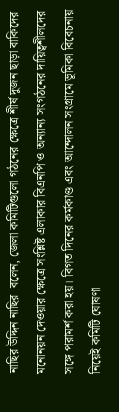নাছির উদ্দিন নাছির  বলেন, জেলা কমিটিগুলো গঠনের ক্ষেত্রে শীর্ষ দুজন ছাড়া বাকিদের মনোনয়ন দেওয়ার ক্ষেত্রে সংশ্লিষ্ট এলাকার বিএনপি ও অন্যান্য সংগঠনের দায়িত্বশীলদের সঙ্গে পরামর্শ করা হয়। বিগত দিনের কর্মকাণ্ড এবং আন্দোলন সংগ্রামে ভূমিকা বিবেচনায় নিয়েই কমিটি ঘোষণা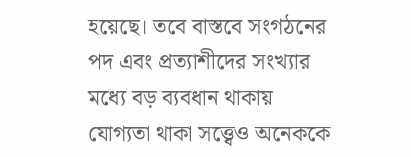হয়েছে। তবে বাস্তবে সংগঠনের পদ এবং প্রত্যাশীদের সংখ্যার মধ্যে বড় ব্যবধান থাকায় যোগ্যতা থাকা সত্ত্বেও অনেককে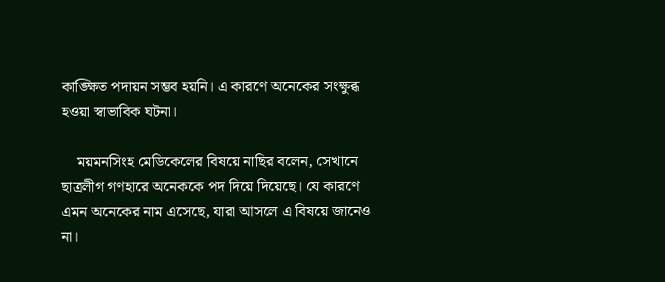কাঙ্ক্ষিত পদায়ন সম্ভব হয়নি। এ কারণে অনেকের সংক্ষুব্ধ হওয়া স্বাভাবিক ঘটনা।

    ময়মনসিংহ মেডিকেলের বিষয়ে নাছির বলেন, সেখানে ছাত্রলীগ গণহারে অনেককে পদ দিয়ে দিয়েছে। যে কারণে এমন অনেকের নাম এসেছে, যারা আসলে এ বিষয়ে জানেও না।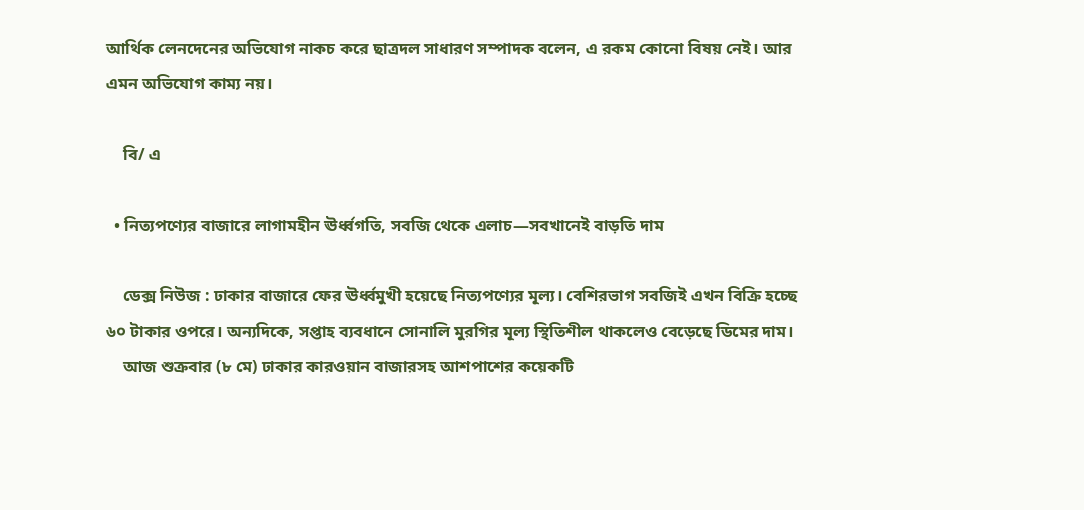আর্থিক লেনদেনের অভিযোগ নাকচ করে ছাত্রদল সাধারণ সম্পাদক বলেন, এ রকম কোনো বিষয় নেই। আর এমন অভিযোগ কাম্য নয়।

    বি/ এ

  • নিত্যপণ্যের বাজারে লাগামহীন ঊর্ধ্বগতি, সবজি থেকে এলাচ—সবখানেই বাড়তি দাম

    ডেক্স নিউজ : ঢাকার বাজারে ফের ঊর্ধ্বমুখী হয়েছে নিত্যপণ্যের মূল্য। বেশিরভাগ সবজিই এখন বিক্রি হচ্ছে ৬০ টাকার ওপরে। অন্যদিকে, সপ্তাহ ব্যবধানে সোনালি মুরগির মূল্য স্থিতিশীল থাকলেও বেড়েছে ডিমের দাম।
    আজ শুক্রবার (৮ মে) ঢাকার কারওয়ান বাজারসহ আশপাশের কয়েকটি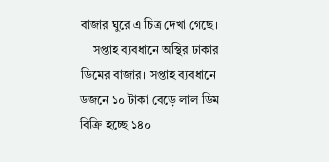বাজার ঘুরে এ চিত্র দেখা গেছে।
    সপ্তাহ ব্যবধানে অস্থির ঢাকার ডিমের বাজার। সপ্তাহ ব্যবধানে ডজনে ১০ টাকা বেড়ে লাল ডিম বিক্রি হচ্ছে ১৪০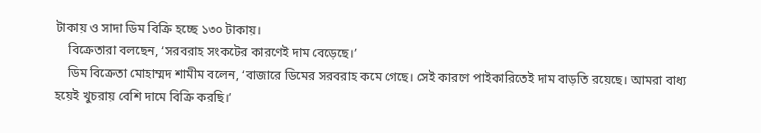টাকায় ও সাদা ডিম বিক্রি হচ্ছে ১৩০ টাকায়।
    বিক্রেতারা বলছেন, ‘সরবরাহ সংকটের কারণেই দাম বেড়েছে।’
    ডিম বিক্রেতা মোহাম্মদ শামীম বলেন, ‘বাজারে ডিমের সরবরাহ কমে গেছে। সেই কারণে পাইকারিতেই দাম বাড়তি রয়েছে। আমরা বাধ্য হয়েই খুচরায় বেশি দামে বিক্রি করছি।’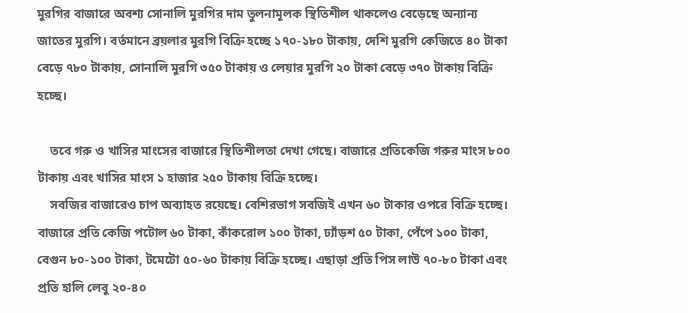মুরগির বাজারে অবশ্য সোনালি মুরগির দাম তুলনামূলক স্থিতিশীল থাকলেও বেড়েছে অন্যান্য জাতের মুরগি। বর্তমানে ব্রয়লার মুরগি বিক্রি হচ্ছে ১৭০-১৮০ টাকায়, দেশি মুরগি কেজিতে ৪০ টাকা বেড়ে ৭৮০ টাকায়, সোনালি মুরগি ৩৫০ টাকায় ও লেয়ার মুরগি ২০ টাকা বেড়ে ৩৭০ টাকায় বিক্রি হচ্ছে।

    তবে গরু ও খাসির মাংসের বাজারে স্থিতিশীলতা দেখা গেছে। বাজারে প্রতিকেজি গরুর মাংস ৮০০ টাকায় এবং খাসির মাংস ১ হাজার ২৫০ টাকায় বিক্রি হচ্ছে।
    সবজির বাজারেও চাপ অব্যাহত রয়েছে। বেশিরভাগ সবজিই এখন ৬০ টাকার ওপরে বিক্রি হচ্ছে। বাজারে প্রতি কেজি পটোল ৬০ টাকা, কাঁকরোল ১০০ টাকা, ঢ্যাঁড়শ ৫০ টাকা, পেঁপে ১০০ টাকা, বেগুন ৮০-১০০ টাকা, টমেটো ৫০-৬০ টাকায় বিক্রি হচ্ছে। এছাড়া প্রতি পিস লাউ ৭০-৮০ টাকা এবং প্রতি হালি লেবু ২০-৪০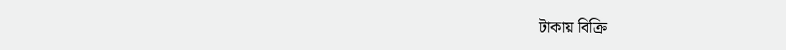টাকায় বিক্রি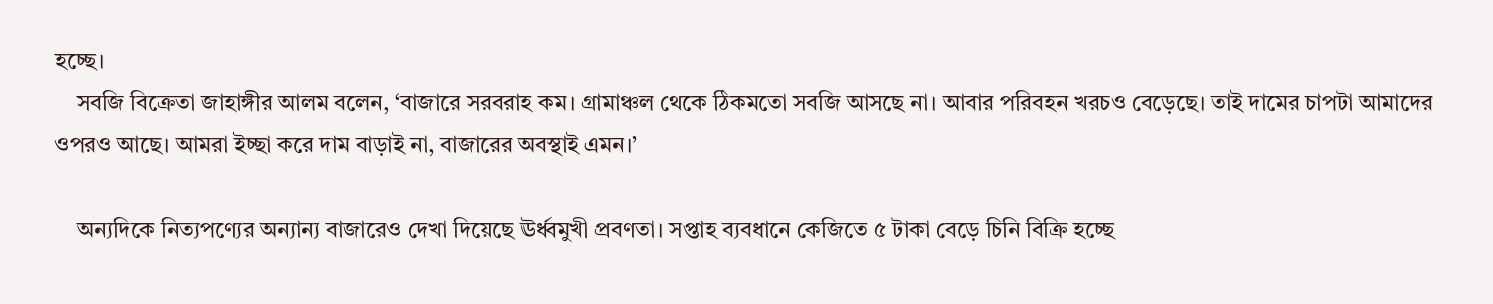হচ্ছে।
    সবজি বিক্রেতা জাহাঙ্গীর আলম বলেন, ‘বাজারে সরবরাহ কম। গ্রামাঞ্চল থেকে ঠিকমতো সবজি আসছে না। আবার পরিবহন খরচও বেড়েছে। তাই দামের চাপটা আমাদের ওপরও আছে। আমরা ইচ্ছা করে দাম বাড়াই না, বাজারের অবস্থাই এমন।’

    অন্যদিকে নিত্যপণ্যের অন্যান্য বাজারেও দেখা দিয়েছে ঊর্ধ্বমুখী প্রবণতা। সপ্তাহ ব্যবধানে কেজিতে ৫ টাকা বেড়ে চিনি বিক্রি হচ্ছে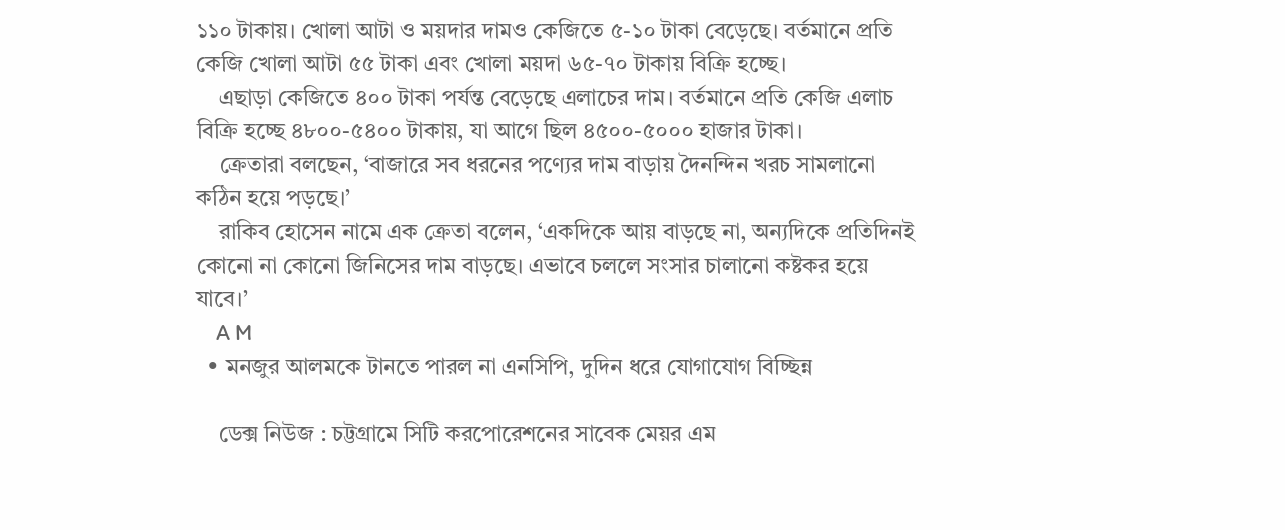১১০ টাকায়। খোলা আটা ও ময়দার দামও কেজিতে ৫-১০ টাকা বেড়েছে। বর্তমানে প্রতি কেজি খোলা আটা ৫৫ টাকা এবং খোলা ময়দা ৬৫-৭০ টাকায় বিক্রি হচ্ছে।
    এছাড়া কেজিতে ৪০০ টাকা পর্যন্ত বেড়েছে এলাচের দাম। বর্তমানে প্রতি কেজি এলাচ বিক্রি হচ্ছে ৪৮০০-৫৪০০ টাকায়, যা আগে ছিল ৪৫০০-৫০০০ হাজার টাকা।
    ক্রেতারা বলছেন, ‘বাজারে সব ধরনের পণ্যের দাম বাড়ায় দৈনন্দিন খরচ সামলানো কঠিন হয়ে পড়ছে।’
    রাকিব হোসেন নামে এক ক্রেতা বলেন, ‘একদিকে আয় বাড়ছে না, অন্যদিকে প্রতিদিনই কোনো না কোনো জিনিসের দাম বাড়ছে। এভাবে চললে সংসার চালানো কষ্টকর হয়ে যাবে।’
    A M
  • মনজুর আলমকে টানতে পারল না এনসিপি, দুদিন ধরে যোগাযোগ বিচ্ছিন্ন

    ডেক্স নিউজ : চট্টগ্রামে সিটি করপোরেশনের সাবেক মেয়র এম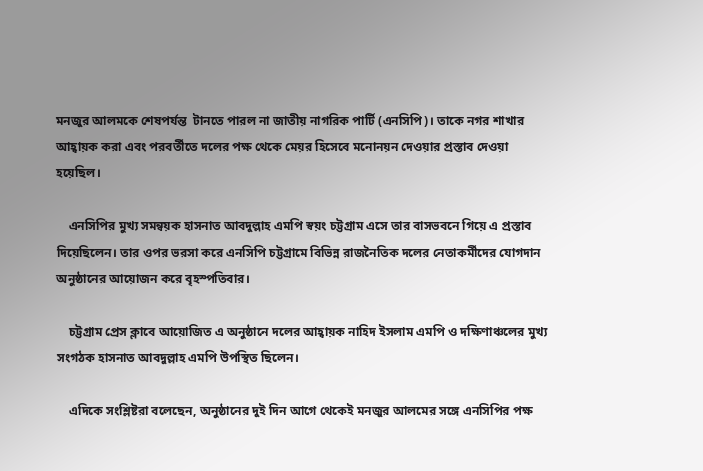মনজুর আলমকে শেষপর্যন্ত  টানতে পারল না জাতীয় নাগরিক পার্টি (এনসিপি)। তাকে নগর শাখার আহ্বায়ক করা এবং পরবর্তীতে দলের পক্ষ থেকে মেয়র হিসেবে মনোনয়ন দেওয়ার প্রস্তাব দেওয়া হয়েছিল।

    এনসিপির মুখ্য সমন্বয়ক হাসনাত আবদুল্লাহ এমপি স্বয়ং চট্টগ্রাম এসে তার বাসভবনে গিয়ে এ প্রস্তাব দিয়েছিলেন। তার ওপর ভরসা করে এনসিপি চট্টগ্রামে বিভিন্ন রাজনৈতিক দলের নেতাকর্মীদের যোগদান অনুষ্ঠানের আয়োজন করে বৃহস্পতিবার।

    চট্টগ্রাম প্রেস ক্লাবে আয়োজিত এ অনুষ্ঠানে দলের আহ্বায়ক নাহিদ ইসলাম এমপি ও দক্ষিণাঞ্চলের মুখ্য সংগঠক হাসনাত আবদুল্লাহ এমপি উপস্থিত ছিলেন।

    এদিকে সংশ্লিষ্টরা বলেছেন, অনুষ্ঠানের দুই দিন আগে থেকেই মনজুর আলমের সঙ্গে এনসিপির পক্ষ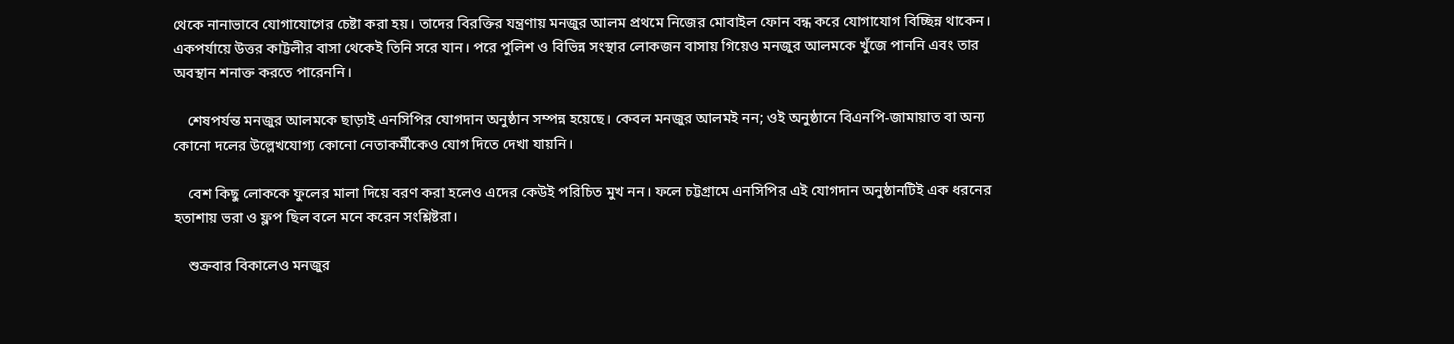থেকে নানাভাবে যোগাযোগের চেষ্টা করা হয়। তাদের বিরক্তির যন্ত্রণায় মনজুর আলম প্রথমে নিজের মোবাইল ফোন বন্ধ করে যোগাযোগ বিচ্ছিন্ন থাকেন। একপর্যায়ে উত্তর কাট্টলীর বাসা থেকেই তিনি সরে যান। পরে পুলিশ ও বিভিন্ন সংস্থার লোকজন বাসায় গিয়েও মনজুর আলমকে খুঁজে পাননি এবং তার অবস্থান শনাক্ত করতে পারেননি।

    শেষপর্যন্ত মনজুর আলমকে ছাড়াই এনসিপির যোগদান অনুষ্ঠান সম্পন্ন হয়েছে। কেবল মনজুর আলমই নন; ওই অনুষ্ঠানে বিএনপি-জামায়াত বা অন্য কোনো দলের উল্লেখযোগ্য কোনো নেতাকর্মীকেও যোগ দিতে দেখা যায়নি।

    বেশ কিছু লোককে ফুলের মালা দিয়ে বরণ করা হলেও এদের কেউই পরিচিত মুখ নন। ফলে চট্টগ্রামে এনসিপির এই যোগদান অনুষ্ঠানটিই এক ধরনের হতাশায় ভরা ও ফ্লপ ছিল বলে মনে করেন সংশ্লিষ্টরা।

    শুক্রবার বিকালেও মনজুর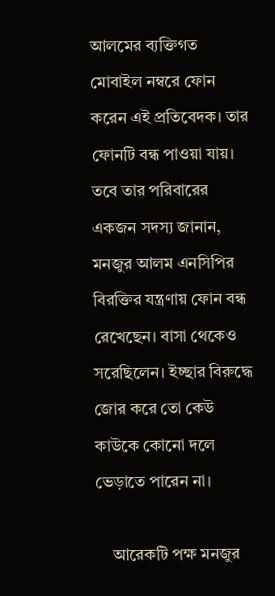আলমের ব্যক্তিগত মোবাইল নম্বরে ফোন করেন এই প্রতিবেদক। তার ফোনটি বন্ধ পাওয়া যায়। তবে তার পরিবারের একজন সদস্য জানান, মনজুর আলম এনসিপির বিরক্তির যন্ত্রণায় ফোন বন্ধ রেখেছেন। বাসা থেকেও সরেছিলেন। ইচ্ছার বিরুদ্ধে জোর করে তো কেউ কাউকে কোনো দলে ভেড়াতে পারেন না।

    আরেকটি পক্ষ মনজুর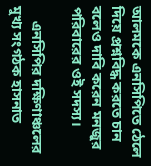আলমকে এনসিপিতে ঠেলে দিয়ে প্রশ্নবিদ্ধ করতে চান বলেও দাবি করেন মনজুর পরিবারের ওই সদস্য।

    এনসিপির দক্ষিণাঞ্চলের মুখ্য সংগঠক হাসনাত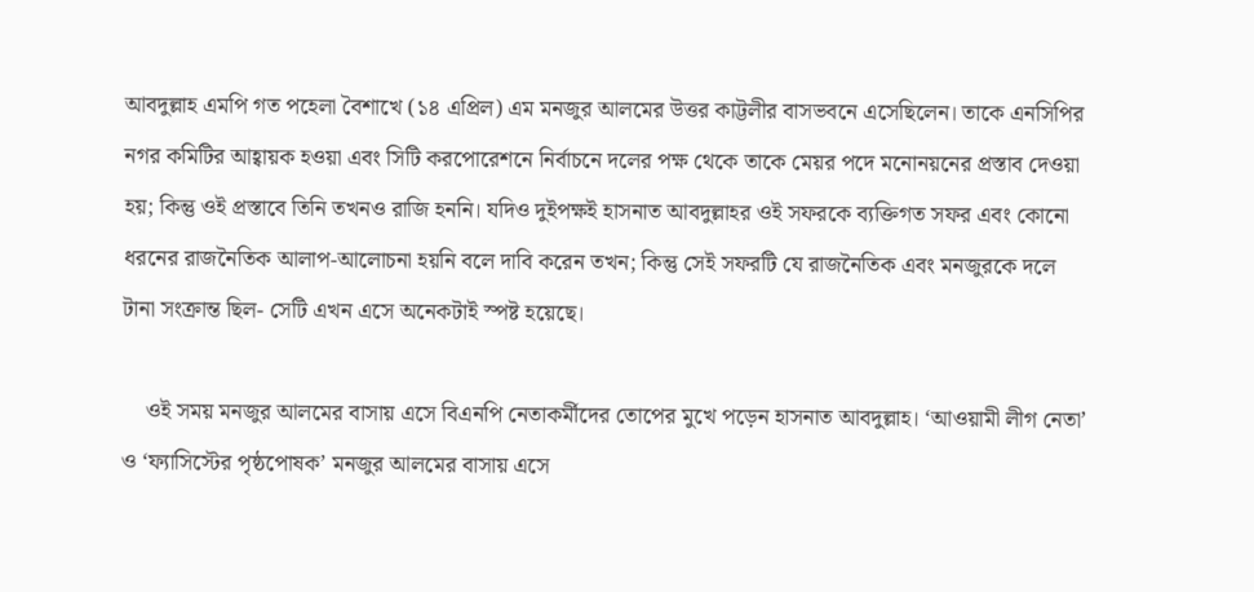আবদুল্লাহ এমপি গত পহেলা বৈশাখে (১৪ এপ্রিল) এম মনজুর আলমের উত্তর কাট্টলীর বাসভবনে এসেছিলেন। তাকে এনসিপির নগর কমিটির আহ্বায়ক হওয়া এবং সিটি করপোরেশনে নির্বাচনে দলের পক্ষ থেকে তাকে মেয়র পদে মনোনয়নের প্রস্তাব দেওয়া হয়; কিন্তু ওই প্রস্তাবে তিনি তখনও রাজি হননি। যদিও দুইপক্ষই হাসনাত আবদুল্লাহর ওই সফরকে ব্যক্তিগত সফর এবং কোনো ধরনের রাজনৈতিক আলাপ-আলোচনা হয়নি বলে দাবি করেন তখন; কিন্তু সেই সফরটি যে রাজনৈতিক এবং মনজুরকে দলে টানা সংক্রান্ত ছিল- সেটি এখন এসে অনেকটাই স্পষ্ট হয়েছে।

    ওই সময় মনজুর আলমের বাসায় এসে বিএনপি নেতাকর্মীদের তোপের মুখে পড়েন হাসনাত আবদুল্লাহ। ‘আওয়ামী লীগ নেতা’ ও ‘ফ্যাসিস্টের পৃষ্ঠপোষক’ মনজুর আলমের বাসায় এসে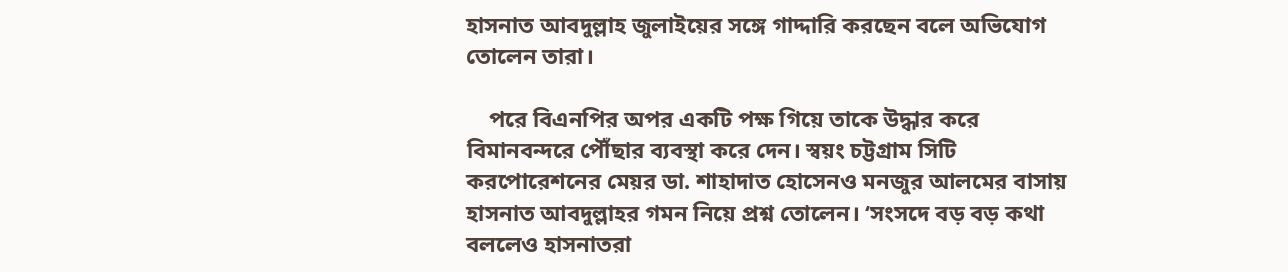হাসনাত আবদুল্লাহ জুলাইয়ের সঙ্গে গাদ্দারি করছেন বলে অভিযোগ তোলেন তারা।

    পরে বিএনপির অপর একটি পক্ষ গিয়ে তাকে উদ্ধার করে বিমানবন্দরে পৌঁছার ব্যবস্থা করে দেন। স্বয়ং চট্টগ্রাম সিটি করপোরেশনের মেয়র ডা. শাহাদাত হোসেনও মনজুর আলমের বাসায় হাসনাত আবদুল্লাহর গমন নিয়ে প্রশ্ন তোলেন। ‘সংসদে বড় বড় কথা বললেও হাসনাতরা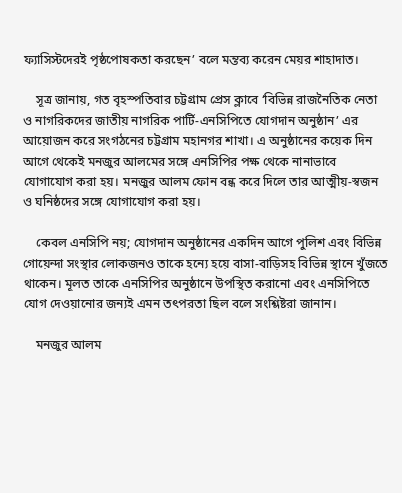ফ্যাসিস্টদেরই পৃষ্ঠপোষকতা করছেন’ বলে মন্তব্য করেন মেয়র শাহাদাত।

    সূত্র জানায়, গত বৃহস্পতিবার চট্টগ্রাম প্রেস ক্লাবে ‘বিভিন্ন রাজনৈতিক নেতা ও নাগরিকদের জাতীয় নাগরিক পার্টি-এনসিপিতে যোগদান অনুষ্ঠান’ এর আয়োজন করে সংগঠনের চট্টগ্রাম মহানগর শাখা। এ অনুষ্ঠানের কয়েক দিন আগে থেকেই মনজুর আলমের সঙ্গে এনসিপির পক্ষ থেকে নানাভাবে যোগাযোগ করা হয়। মনজুর আলম ফোন বন্ধ করে দিলে তার আত্মীয়-স্বজন ও ঘনিষ্ঠদের সঙ্গে যোগাযোগ করা হয়।

    কেবল এনসিপি নয়; যোগদান অনুষ্ঠানের একদিন আগে পুলিশ এবং বিভিন্ন গোয়েন্দা সংস্থার লোকজনও তাকে হন্যে হয়ে বাসা-বাড়িসহ বিভিন্ন স্থানে খুঁজতে থাকেন। মূলত তাকে এনসিপির অনুষ্ঠানে উপস্থিত করানো এবং এনসিপিতে যোগ দেওয়ানোর জন্যই এমন তৎপরতা ছিল বলে সংশ্লিষ্টরা জানান।

    মনজুর আলম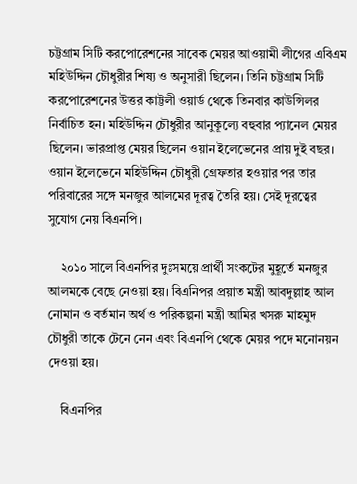চট্টগ্রাম সিটি করপোরেশনের সাবেক মেয়র আওয়ামী লীগের এবিএম মহিউদ্দিন চৌধুরীর শিষ্য ও অনুসারী ছিলেন। তিনি চট্টগ্রাম সিটি করপোরেশনের উত্তর কাট্টলী ওয়ার্ড থেকে তিনবার কাউন্সিলর নির্বাচিত হন। মহিউদ্দিন চৌধুরীর আনুকূল্যে বহুবার প্যানেল মেয়র ছিলেন। ভারপ্রাপ্ত মেয়র ছিলেন ওয়ান ইলেভেনের প্রায় দুই বছর। ওয়ান ইলেভেনে মহিউদ্দিন চৌধুরী গ্রেফতার হওয়ার পর তার পরিবারের সঙ্গে মনজুর আলমের দূরত্ব তৈরি হয়। সেই দূরত্বের সুযোগ নেয় বিএনপি।

    ২০১০ সালে বিএনপির দুঃসময়ে প্রার্থী সংকটের মুহূর্তে মনজুর আলমকে বেছে নেওয়া হয়। বিএনিপর প্রয়াত মন্ত্রী আবদুল্লাহ আল নোমান ও বর্তমান অর্থ ও পরিকল্পনা মন্ত্রী আমির খসরু মাহমুদ চৌধুরী তাকে টেনে নেন এবং বিএনপি থেকে মেয়র পদে মনোনয়ন দেওয়া হয়।

    বিএনপির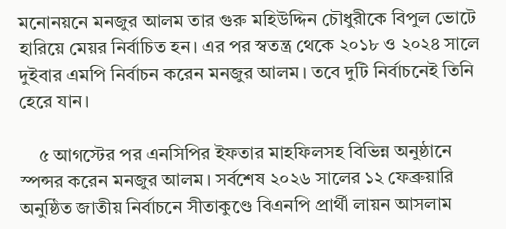মনোনয়নে মনজুর আলম তার গুরু মহিউদ্দিন চৌধুরীকে বিপুল ভোটে হারিয়ে মেয়র নির্বাচিত হন। এর পর স্বতন্ত্র থেকে ২০১৮ ও ২০২৪ সালে  দুইবার এমপি নির্বাচন করেন মনজুর আলম। তবে দুটি নির্বাচনেই তিনি হেরে যান।

    ৫ আগস্টের পর এনসিপির ইফতার মাহফিলসহ বিভিন্ন অনুষ্ঠানে স্পন্সর করেন মনজুর আলম। সর্বশেষ ২০২৬ সালের ১২ ফেব্রুয়ারি অনুষ্ঠিত জাতীয় নির্বাচনে সীতাকুণ্ডে বিএনপি প্রার্থী লায়ন আসলাম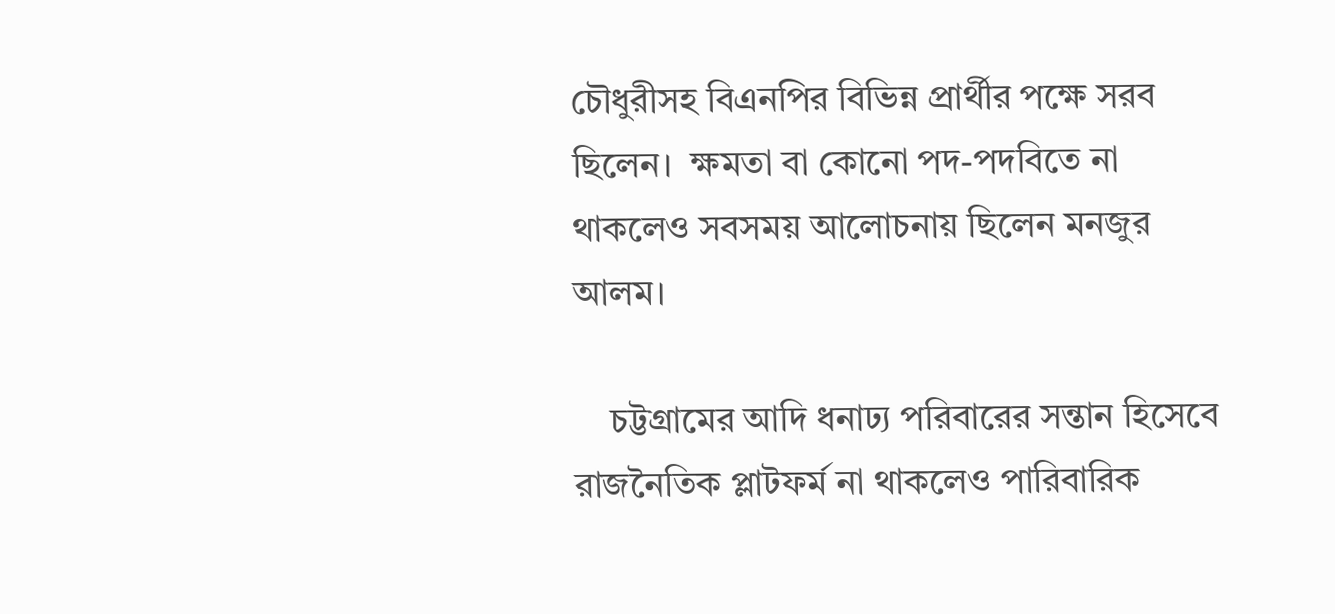চৌধুরীসহ বিএনপির বিভিন্ন প্রার্থীর পক্ষে সরব ছিলেন।  ক্ষমতা বা কোনো পদ-পদবিতে না থাকলেও সবসময় আলোচনায় ছিলেন মনজুর আলম।

    চট্টগ্রামের আদি ধনাঢ্য পরিবারের সন্তান হিসেবে রাজনৈতিক প্লাটফর্ম না থাকলেও পারিবারিক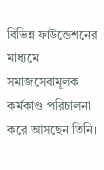বিভিন্ন ফাউন্ডেশনের মাধ্যমে সমাজসেবামূলক কর্মকাণ্ড পরিচালনা করে আসছেন তিনি।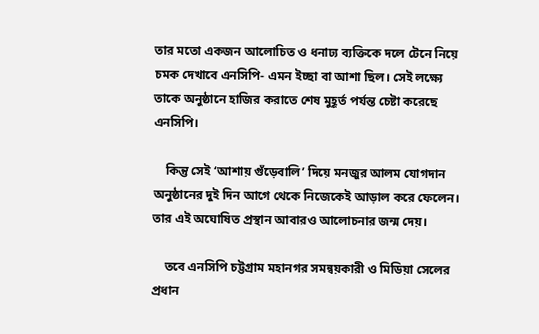তার মতো একজন আলোচিত ও ধনাঢ্য ব্যক্তিকে দলে টেনে নিয়ে চমক দেখাবে এনসিপি- এমন ইচ্ছা বা আশা ছিল। সেই লক্ষ্যে তাকে অনুষ্ঠানে হাজির করাতে শেষ মুহূর্ত পর্যন্ত চেষ্টা করেছে এনসিপি।

    কিন্তু সেই ‘আশায় গুঁড়েবালি’ দিয়ে মনজুর আলম যোগদান অনুষ্ঠানের দুই দিন আগে থেকে নিজেকেই আড়াল করে ফেলেন। তার এই অঘোষিত প্রস্থান আবারও আলোচনার জন্ম দেয়।

    তবে এনসিপি চট্টগ্রাম মহানগর সমন্বয়কারী ও মিডিয়া সেলের প্রধান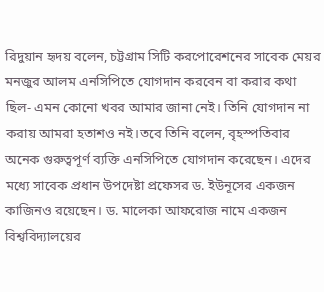রিদুয়ান হৃদয় বলেন, চট্টগ্রাম সিটি করপোরেশনের সাবেক মেয়র মনজুর আলম এনসিপিতে যোগদান করবেন বা করার কথা ছিল- এমন কোনো খবর আমার জানা নেই। তিনি যোগদান না করায় আমরা হতাশও নই।তবে তিনি বলেন, বৃহস্পতিবার অনেক গুরুত্বপূর্ণ ব্যক্তি এনসিপিতে যোগদান করেছেন। এদের মধ্যে সাবেক প্রধান উপদেষ্টা প্রফেসর ড. ইউনূসের একজন কাজিনও রয়েছেন। ড. মালেকা আফরোজ নামে একজন বিশ্ববিদ্যালয়ের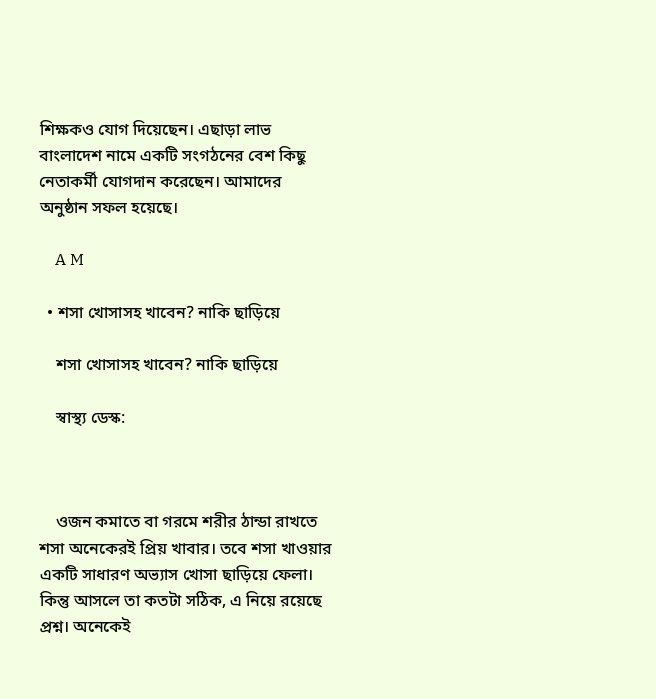শিক্ষকও যোগ দিয়েছেন। এছাড়া লাভ বাংলাদেশ নামে একটি সংগঠনের বেশ কিছু নেতাকর্মী যোগদান করেছেন। আমাদের অনুষ্ঠান সফল হয়েছে।

    A M

  • শসা খোসাসহ খাবেন? নাকি ছাড়িয়ে

    শসা খোসাসহ খাবেন? নাকি ছাড়িয়ে

    স্বাস্থ্য ডেস্ক:



    ওজন কমাতে বা গরমে শরীর ঠান্ডা রাখতে শসা অনেকেরই প্রিয় খাবার। তবে শসা খাওয়ার একটি সাধারণ অভ্যাস খোসা ছাড়িয়ে ফেলা। কিন্তু আসলে তা কতটা সঠিক, এ নিয়ে রয়েছে প্রশ্ন। অনেকেই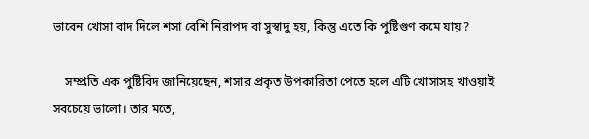ভাবেন খোসা বাদ দিলে শসা বেশি নিরাপদ বা সুস্বাদু হয়, কিন্তু এতে কি পুষ্টিগুণ কমে যায়?

    সম্প্রতি এক পুষ্টিবিদ জানিয়েছেন, শসার প্রকৃত উপকারিতা পেতে হলে এটি খোসাসহ খাওয়াই সবচেয়ে ভালো। তার মতে,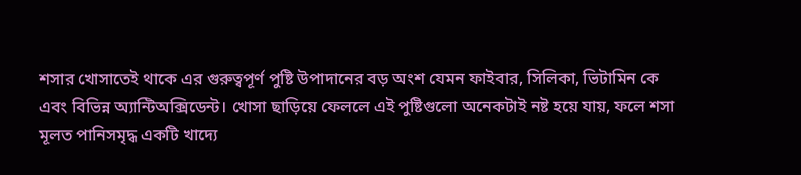শসার খোসাতেই থাকে এর গুরুত্বপূর্ণ পুষ্টি উপাদানের বড় অংশ যেমন ফাইবার, সিলিকা, ভিটামিন কে এবং বিভিন্ন অ্যান্টিঅক্সিডেন্ট। খোসা ছাড়িয়ে ফেললে এই পুষ্টিগুলো অনেকটাই নষ্ট হয়ে যায়, ফলে শসা মূলত পানিসমৃদ্ধ একটি খাদ্যে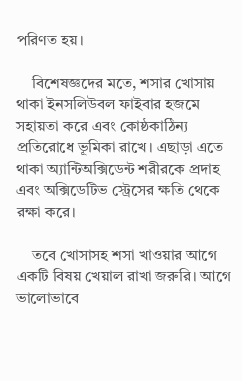পরিণত হয়।

    বিশেষজ্ঞদের মতে, শসার খোসায় থাকা ইনসলিউবল ফাইবার হজমে সহায়তা করে এবং কোষ্ঠকাঠিন্য প্রতিরোধে ভূমিকা রাখে। এছাড়া এতে থাকা অ্যান্টিঅক্সিডেন্ট শরীরকে প্রদাহ এবং অক্সিডেটিভ স্ট্রেসের ক্ষতি থেকে রক্ষা করে।

    তবে খোসাসহ শসা খাওয়ার আগে একটি বিষয় খেয়াল রাখা জরুরি। আগে ভালোভাবে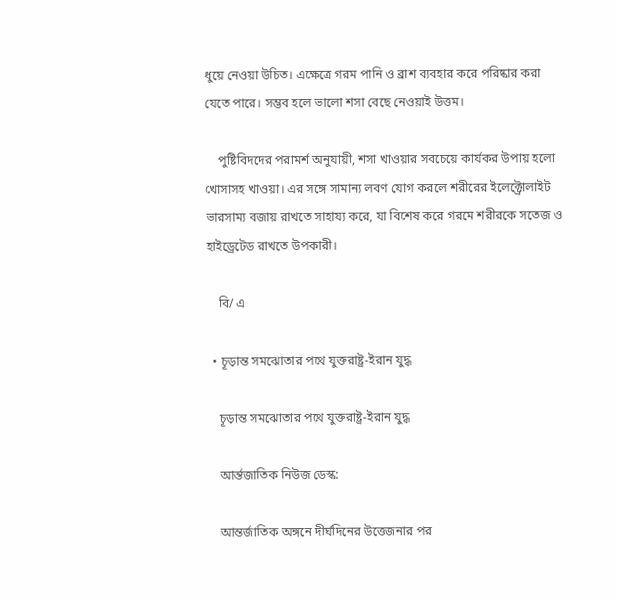ধুয়ে নেওয়া উচিত। এক্ষেত্রে গরম পানি ও ব্রাশ ব্যবহার করে পরিষ্কার করা যেতে পারে। সম্ভব হলে ভালো শসা বেছে নেওয়াই উত্তম।

    পুষ্টিবিদদের পরামর্শ অনুযায়ী, শসা খাওয়ার সবচেয়ে কার্যকর উপায় হলো খোসাসহ খাওয়া। এর সঙ্গে সামান্য লবণ যোগ করলে শরীরের ইলেক্ট্রোলাইট ভারসাম্য বজায় রাখতে সাহায্য করে, যা বিশেষ করে গরমে শরীরকে সতেজ ও হাইড্রেটেড রাখতে উপকারী।

    বি/ এ

  • চূড়ান্ত সমঝোতার পথে যুক্তরাষ্ট্র-ইরান যুদ্ধ

    চূড়ান্ত সমঝোতার পথে যুক্তরাষ্ট্র-ইরান যুদ্ধ

    আর্ন্তজাতিক নিউজ ডেস্ক:

    আন্তর্জাতিক অঙ্গনে দীর্ঘদিনের উত্তেজনার পর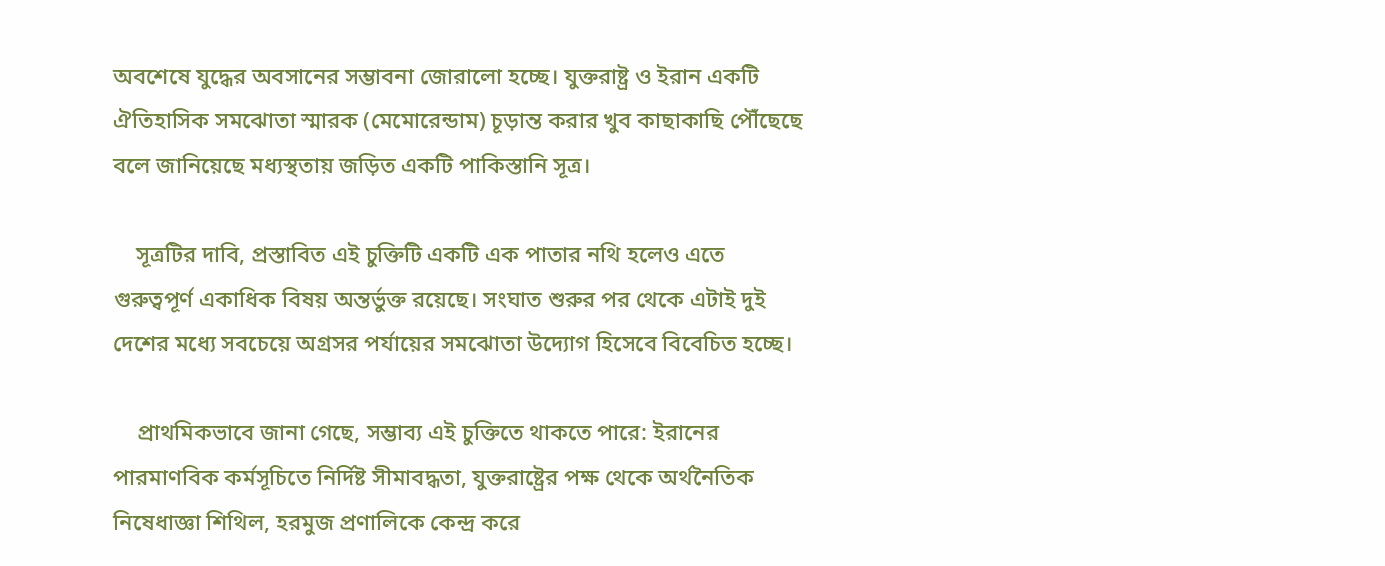অবশেষে যুদ্ধের অবসানের সম্ভাবনা জোরালো হচ্ছে। যুক্তরাষ্ট্র ও ইরান একটি ঐতিহাসিক সমঝোতা স্মারক (মেমোরেন্ডাম) চূড়ান্ত করার খুব কাছাকাছি পৌঁছেছে বলে জানিয়েছে মধ্যস্থতায় জড়িত একটি পাকিস্তানি সূত্র।

    সূত্রটির দাবি, প্রস্তাবিত এই চুক্তিটি একটি এক পাতার নথি হলেও এতে গুরুত্বপূর্ণ একাধিক বিষয় অন্তর্ভুক্ত রয়েছে। সংঘাত শুরুর পর থেকে এটাই দুই দেশের মধ্যে সবচেয়ে অগ্রসর পর্যায়ের সমঝোতা উদ্যোগ হিসেবে বিবেচিত হচ্ছে।

    প্রাথমিকভাবে জানা গেছে, সম্ভাব্য এই চুক্তিতে থাকতে পারে: ইরানের পারমাণবিক কর্মসূচিতে নির্দিষ্ট সীমাবদ্ধতা, যুক্তরাষ্ট্রের পক্ষ থেকে অর্থনৈতিক নিষেধাজ্ঞা শিথিল, হরমুজ প্রণালিকে কেন্দ্র করে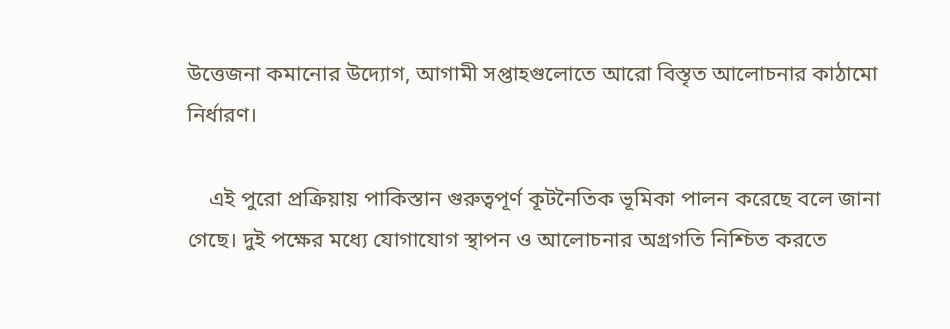উত্তেজনা কমানোর উদ্যোগ, আগামী সপ্তাহগুলোতে আরো বিস্তৃত আলোচনার কাঠামো নির্ধারণ।

    এই পুরো প্রক্রিয়ায় পাকিস্তান গুরুত্বপূর্ণ কূটনৈতিক ভূমিকা পালন করেছে বলে জানা গেছে। দুই পক্ষের মধ্যে যোগাযোগ স্থাপন ও আলোচনার অগ্রগতি নিশ্চিত করতে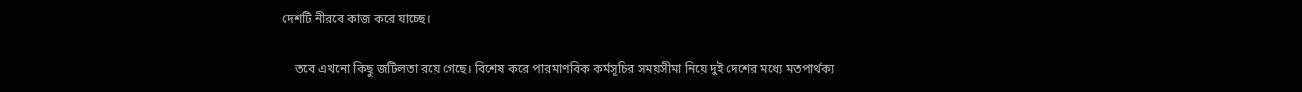দেশটি নীরবে কাজ করে যাচ্ছে।

    তবে এখনো কিছু জটিলতা রয়ে গেছে। বিশেষ করে পারমাণবিক কর্মসূচির সময়সীমা নিয়ে দুই দেশের মধ্যে মতপার্থক্য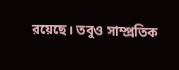রয়েছে। তবুও সাম্প্রতিক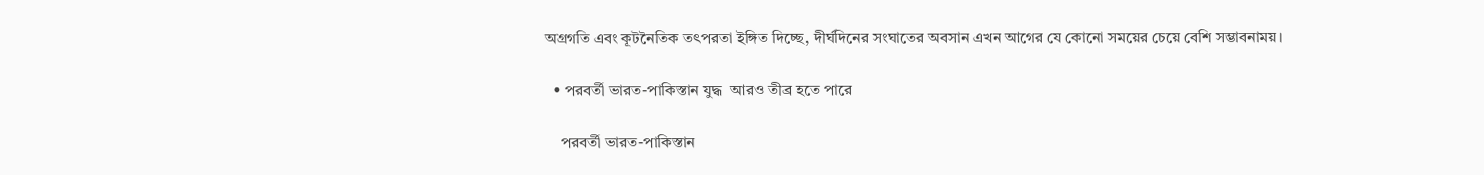অগ্রগতি এবং কূটনৈতিক তৎপরতা ইঙ্গিত দিচ্ছে, দীর্ঘদিনের সংঘাতের অবসান এখন আগের যে কোনো সময়ের চেয়ে বেশি সম্ভাবনাময়।

  • পরবর্তী ভারত-পাকিস্তান যুদ্ধ  আরও তীব্র হতে পারে

    পরবর্তী ভারত-পাকিস্তান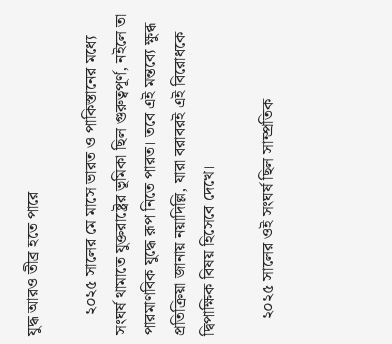যুদ্ধ আরও তীব্র হতে পারে

     ২০২৫ সালের মে মাসে ভারত ও পাকিস্তানের মধ্যে সংঘর্ষ থামাতে যুক্তরাষ্ট্রের ভূমিকা ছিল গুরুত্বপূর্ণ, নইলে তা পারমাণবিক যুদ্ধে রূপ নিতে পারত। তবে এই মন্তব্যে ক্ষুব্ধ প্রতিক্রিয়া জানায় নয়াদিল্লি, যারা বরাবরই এই বিরোধকে দ্বিপাক্ষিক বিষয় হিসেবে দেখে।

    ২০২৫ সালের ওই সংঘর্ষ ছিল সাম্প্রতিক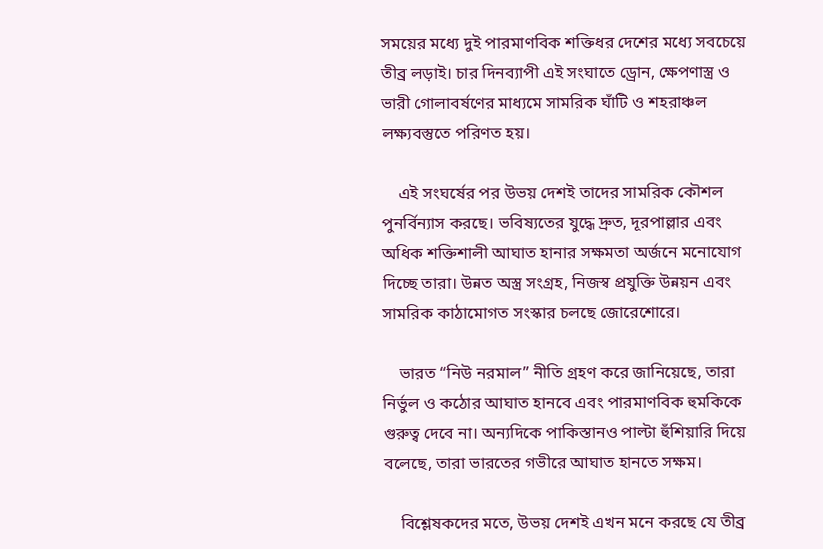সময়ের মধ্যে দুই পারমাণবিক শক্তিধর দেশের মধ্যে সবচেয়ে তীব্র লড়াই। চার দিনব্যাপী এই সংঘাতে ড্রোন, ক্ষেপণাস্ত্র ও ভারী গোলাবর্ষণের মাধ্যমে সামরিক ঘাঁটি ও শহরাঞ্চল লক্ষ্যবস্তুতে পরিণত হয়।

    এই সংঘর্ষের পর উভয় দেশই তাদের সামরিক কৌশল পুনর্বিন্যাস করছে। ভবিষ্যতের যুদ্ধে দ্রুত, দূরপাল্লার এবং অধিক শক্তিশালী আঘাত হানার সক্ষমতা অর্জনে মনোযোগ দিচ্ছে তারা। উন্নত অস্ত্র সংগ্রহ, নিজস্ব প্রযুক্তি উন্নয়ন এবং সামরিক কাঠামোগত সংস্কার চলছে জোরেশোরে।

    ভারত “নিউ নরমাল” নীতি গ্রহণ করে জানিয়েছে, তারা নির্ভুল ও কঠোর আঘাত হানবে এবং পারমাণবিক হুমকিকে গুরুত্ব দেবে না। অন্যদিকে পাকিস্তানও পাল্টা হুঁশিয়ারি দিয়ে বলেছে, তারা ভারতের গভীরে আঘাত হানতে সক্ষম।

    বিশ্লেষকদের মতে, উভয় দেশই এখন মনে করছে যে তীব্র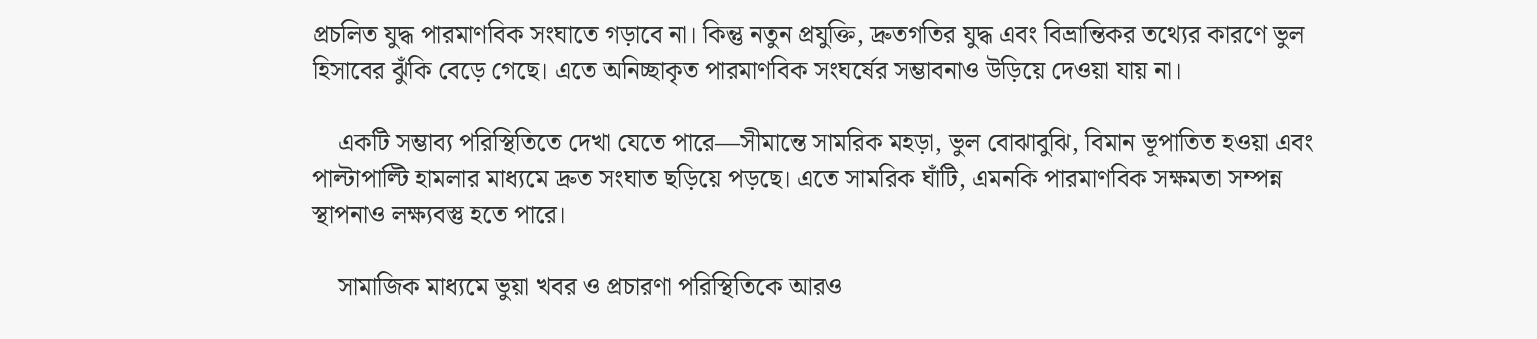প্রচলিত যুদ্ধ পারমাণবিক সংঘাতে গড়াবে না। কিন্তু নতুন প্রযুক্তি, দ্রুতগতির যুদ্ধ এবং বিভ্রান্তিকর তথ্যের কারণে ভুল হিসাবের ঝুঁকি বেড়ে গেছে। এতে অনিচ্ছাকৃত পারমাণবিক সংঘর্ষের সম্ভাবনাও উড়িয়ে দেওয়া যায় না।

    একটি সম্ভাব্য পরিস্থিতিতে দেখা যেতে পারে—সীমান্তে সামরিক মহড়া, ভুল বোঝাবুঝি, বিমান ভূপাতিত হওয়া এবং পাল্টাপাল্টি হামলার মাধ্যমে দ্রুত সংঘাত ছড়িয়ে পড়ছে। এতে সামরিক ঘাঁটি, এমনকি পারমাণবিক সক্ষমতা সম্পন্ন স্থাপনাও লক্ষ্যবস্তু হতে পারে।

    সামাজিক মাধ্যমে ভুয়া খবর ও প্রচারণা পরিস্থিতিকে আরও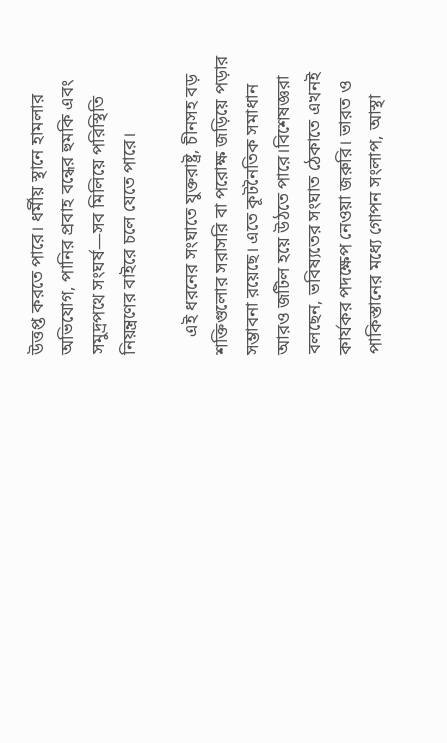উত্তপ্ত করতে পারে। ধর্মীয় স্থানে হামলার অভিযোগ, পানির প্রবাহ বন্ধের হুমকি এবং সমুদ্রপথে সংঘর্ষ—সব মিলিয়ে পরিস্থিতি নিয়ন্ত্রণের বাইরে চলে যেতে পারে।

    এই ধরনের সংঘাতে যুক্তরাষ্ট্র, চীনসহ বড় শক্তিগুলোর সরাসরি বা পরোক্ষ জড়িয়ে পড়ার সম্ভাবনা রয়েছে। এতে কূটনৈতিক সমাধান আরও জটিল হয়ে উঠতে পারে।বিশেষজ্ঞরা বলছেন, ভবিষ্যতের সংঘাত ঠেকাতে এখনই কার্যকর পদক্ষেপ নেওয়া জরুরি। ভারত ও পাকিস্তানের মধ্যে গোপন সংলাপ, আস্থা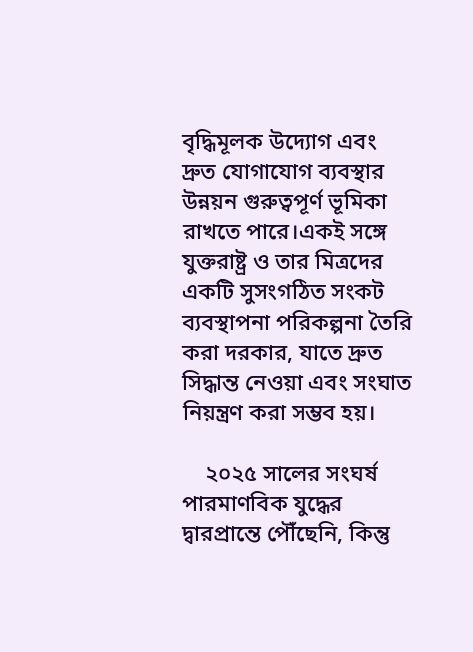বৃদ্ধিমূলক উদ্যোগ এবং দ্রুত যোগাযোগ ব্যবস্থার উন্নয়ন গুরুত্বপূর্ণ ভূমিকা রাখতে পারে।একই সঙ্গে যুক্তরাষ্ট্র ও তার মিত্রদের একটি সুসংগঠিত সংকট ব্যবস্থাপনা পরিকল্পনা তৈরি করা দরকার, যাতে দ্রুত সিদ্ধান্ত নেওয়া এবং সংঘাত নিয়ন্ত্রণ করা সম্ভব হয়।

    ২০২৫ সালের সংঘর্ষ পারমাণবিক যুদ্ধের দ্বারপ্রান্তে পৌঁছেনি, কিন্তু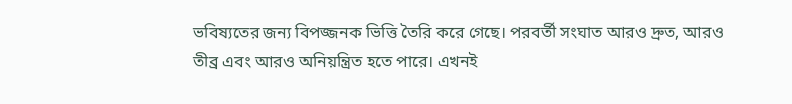ভবিষ্যতের জন্য বিপজ্জনক ভিত্তি তৈরি করে গেছে। পরবর্তী সংঘাত আরও দ্রুত, আরও তীব্র এবং আরও অনিয়ন্ত্রিত হতে পারে। এখনই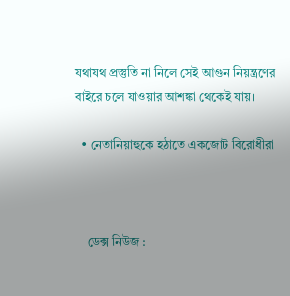যথাযথ প্রস্তুতি না নিলে সেই আগুন নিয়ন্ত্রণের বাইরে চলে যাওয়ার আশঙ্কা থেকেই যায়।

  • নেতানিয়াহুকে হঠাতে একজোট বিরোধীরা



    ডেক্স নিউজ :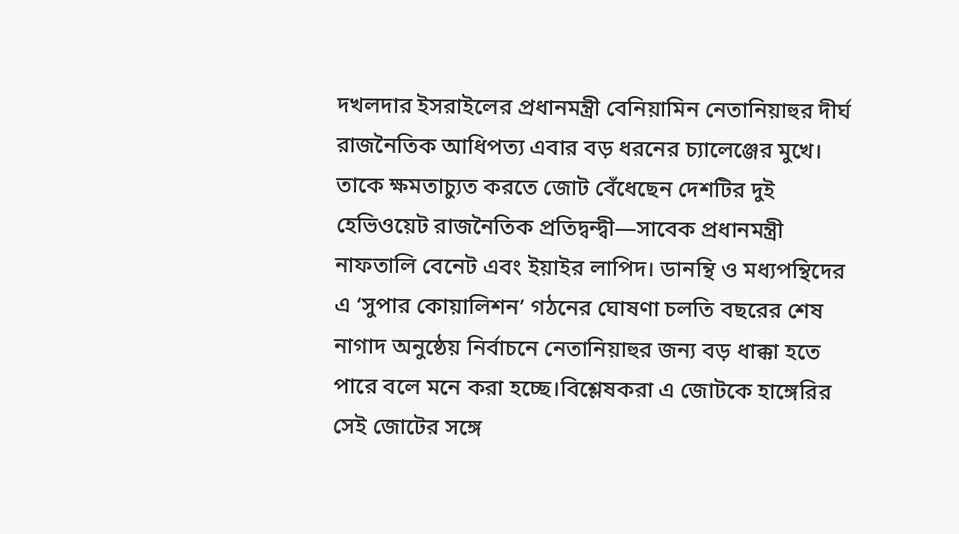দখলদার ইসরাইলের প্রধানমন্ত্রী বেনিয়ামিন নেতানিয়াহুর দীর্ঘ রাজনৈতিক আধিপত্য এবার বড় ধরনের চ্যালেঞ্জের মুখে। তাকে ক্ষমতাচ্যুত করতে জোট বেঁধেছেন দেশটির দুই হেভিওয়েট রাজনৈতিক প্রতিদ্বন্দ্বী—সাবেক প্রধানমন্ত্রী নাফতালি বেনেট এবং ইয়াইর লাপিদ। ডানন্থি ও মধ্যপন্থিদের এ ‘সুপার কোয়ালিশন’ গঠনের ঘোষণা চলতি বছরের শেষ নাগাদ অনুষ্ঠেয় নির্বাচনে নেতানিয়াহুর জন্য বড় ধাক্কা হতে পারে বলে মনে করা হচ্ছে।বিশ্লেষকরা এ জোটকে হাঙ্গেরির সেই জোটের সঙ্গে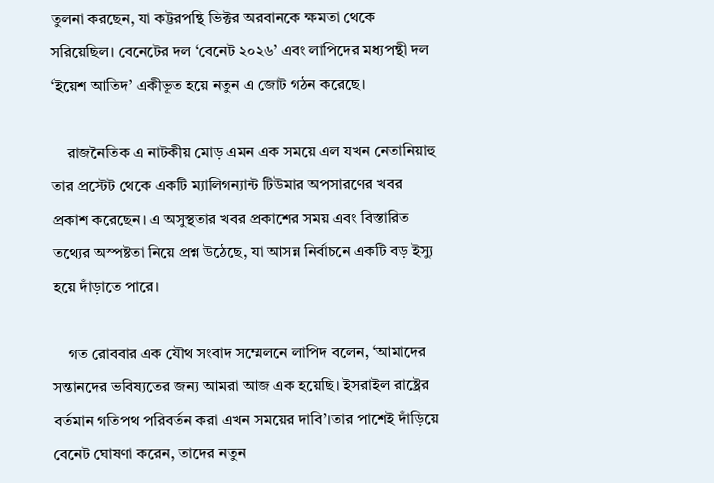তুলনা করছেন, যা কট্টরপন্থি ভিক্টর অরবানকে ক্ষমতা থেকে সরিয়েছিল। বেনেটের দল ‘বেনেট ২০২৬’ এবং লাপিদের মধ্যপন্থী দল ‘ইয়েশ আতিদ’ একীভূত হয়ে নতুন এ জোট গঠন করেছে।

    রাজনৈতিক এ নাটকীয় মোড় এমন এক সময়ে এল যখন নেতানিয়াহু তার প্রস্টেট থেকে একটি ম্যালিগন্যান্ট টিউমার অপসারণের খবর প্রকাশ করেছেন। এ অসুস্থতার খবর প্রকাশের সময় এবং বিস্তারিত তথ্যের অস্পষ্টতা নিয়ে প্রশ্ন উঠেছে, যা আসন্ন নির্বাচনে একটি বড় ইস্যু হয়ে দাঁড়াতে পারে।

    গত রোববার এক যৌথ সংবাদ সম্মেলনে লাপিদ বলেন, ‘আমাদের সন্তানদের ভবিষ্যতের জন্য আমরা আজ এক হয়েছি। ইসরাইল রাষ্ট্রের বর্তমান গতিপথ পরিবর্তন করা এখন সময়ের দাবি’।তার পাশেই দাঁড়িয়ে বেনেট ঘোষণা করেন, তাদের নতুন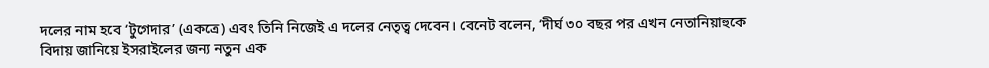দলের নাম হবে ‘টুগেদার’ (একত্রে) এবং তিনি নিজেই এ দলের নেতৃত্ব দেবেন। বেনেট বলেন, ‘দীর্ঘ ৩০ বছর পর এখন নেতানিয়াহুকে বিদায় জানিয়ে ইসরাইলের জন্য নতুন এক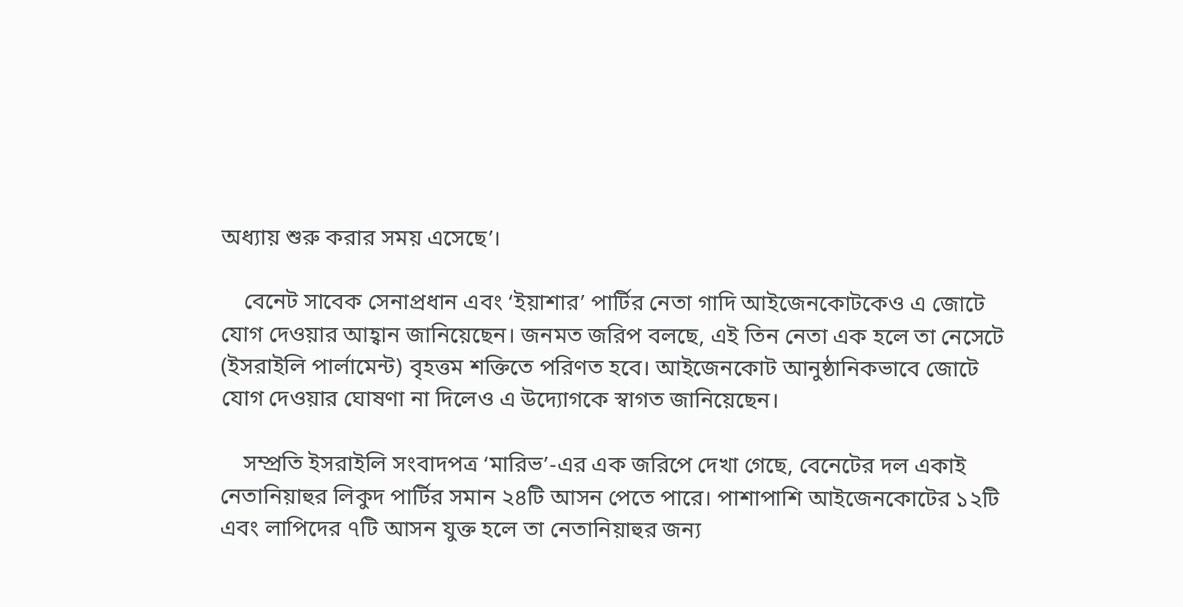অধ্যায় শুরু করার সময় এসেছে’।

    বেনেট সাবেক সেনাপ্রধান এবং ‘ইয়াশার’ পার্টির নেতা গাদি আইজেনকোটকেও এ জোটে যোগ দেওয়ার আহ্বান জানিয়েছেন। জনমত জরিপ বলছে, এই তিন নেতা এক হলে তা নেসেটে (ইসরাইলি পার্লামেন্ট) বৃহত্তম শক্তিতে পরিণত হবে। আইজেনকোট আনুষ্ঠানিকভাবে জোটে যোগ দেওয়ার ঘোষণা না দিলেও এ উদ্যোগকে স্বাগত জানিয়েছেন।

    সম্প্রতি ইসরাইলি সংবাদপত্র ‘মারিভ’-এর এক জরিপে দেখা গেছে, বেনেটের দল একাই নেতানিয়াহুর লিকুদ পার্টির সমান ২৪টি আসন পেতে পারে। পাশাপাশি আইজেনকোটের ১২টি এবং লাপিদের ৭টি আসন যুক্ত হলে তা নেতানিয়াহুর জন্য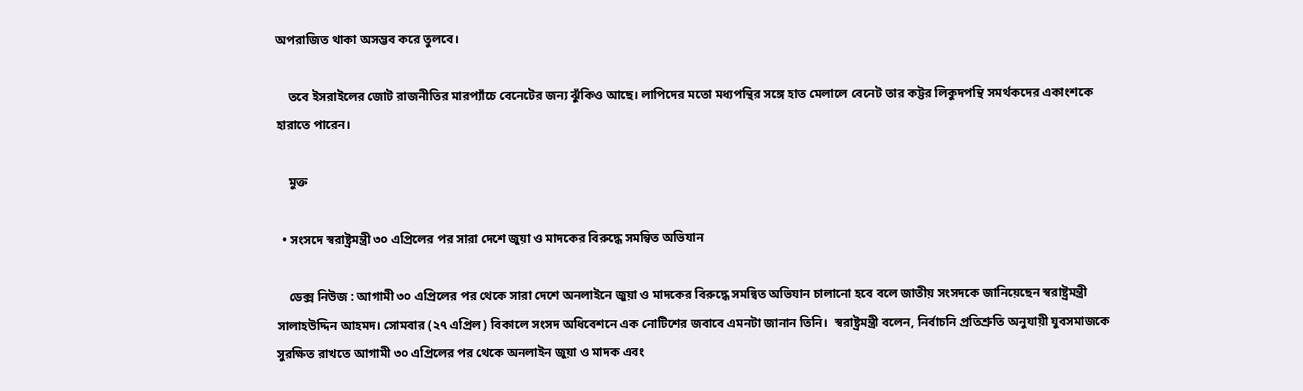অপরাজিত থাকা অসম্ভব করে তুলবে।

    তবে ইসরাইলের জোট রাজনীতির মারপ্যাঁচে বেনেটের জন্য ঝুঁকিও আছে। লাপিদের মতো মধ্যপন্থির সঙ্গে হাত মেলালে বেনেট তার কট্টর লিকুদপন্থি সমর্থকদের একাংশকে হারাতে পারেন।

    মুক্ত

  • সংসদে স্বরাষ্ট্রমন্ত্রী ৩০ এপ্রিলের পর সারা দেশে জুয়া ও মাদকের বিরুদ্ধে সমন্বিত অভিযান

    ডেক্স নিউজ : আগামী ৩০ এপ্রিলের পর থেকে সারা দেশে অনলাইনে জুয়া ও মাদকের বিরুদ্ধে সমন্বিত অভিযান চালানো হবে বলে জাতীয় সংসদকে জানিয়েছেন স্বরাষ্ট্রমন্ত্রী সালাহউদ্দিন আহমদ। সোমবার (২৭ এপ্রিল) বিকালে সংসদ অধিবেশনে এক নোটিশের জবাবে এমনটা জানান তিনি।  স্বরাষ্ট্রমন্ত্রী বলেন, নির্বাচনি প্রতিশ্রুতি অনুযায়ী যুবসমাজকে সুরক্ষিত রাখতে আগামী ৩০ এপ্রিলের পর থেকে অনলাইন জুয়া ও মাদক এবং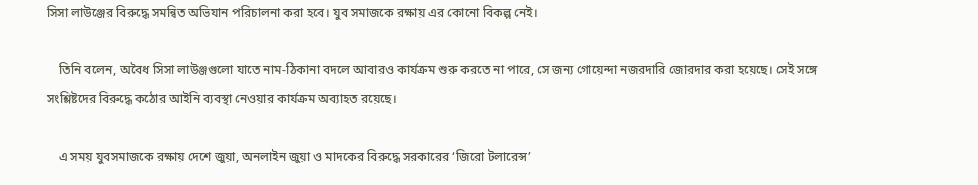সিসা লাউঞ্জের বিরুদ্ধে সমন্বিত অভিযান পরিচালনা করা হবে। যুব সমাজকে রক্ষায় এর কোনো বিকল্প নেই।

    তিনি বলেন, অবৈধ সিসা লাউঞ্জগুলো যাতে নাম-ঠিকানা বদলে আবারও কার্যক্রম শুরু করতে না পারে, সে জন্য গোয়েন্দা নজরদারি জোরদার করা হয়েছে। সেই সঙ্গে সংশ্লিষ্টদের বিরুদ্ধে কঠোর আইনি ব্যবস্থা নেওয়ার কার্যক্রম অব্যাহত রয়েছে।

    এ সময় যুবসমাজকে রক্ষায় দেশে জুয়া, অনলাইন জুয়া ও মাদকের বিরুদ্ধে সরকারের ‘জিরো টলারেন্স’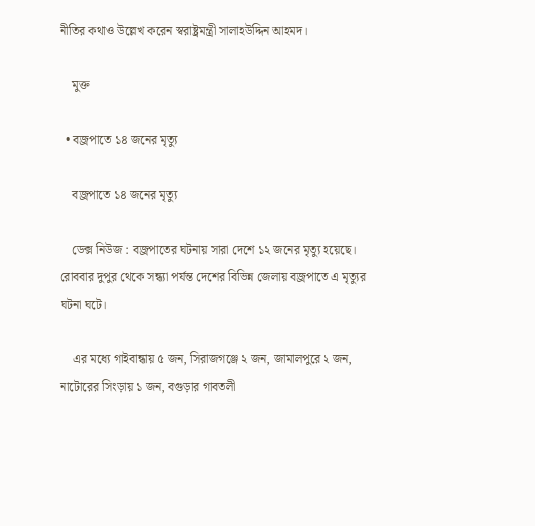নীতির কথাও উল্লেখ করেন স্বরাষ্ট্রমন্ত্রী সালাহউদ্দিন আহমদ।

    মুক্ত

  • বজ্রপাতে ১৪ জনের মৃত্যু

    বজ্রপাতে ১৪ জনের মৃত্যু

    ডেক্স নিউজ : বজ্রপাতের ঘটনায় সারা দেশে ১২ জনের মৃত্যু হয়েছে। রোববার দুপুর থেকে সন্ধ্যা পর্যন্ত দেশের বিভিন্ন জেলায় বজ্রপাতে এ মৃত্যুর ঘটনা ঘটে।

    এর মধ্যে গাইবান্ধায় ৫ জন, সিরাজগঞ্জে ২ জন, জামালপুরে ২ জন, নাটোরের সিংড়ায় ১ জন, বগুড়ার গাবতলী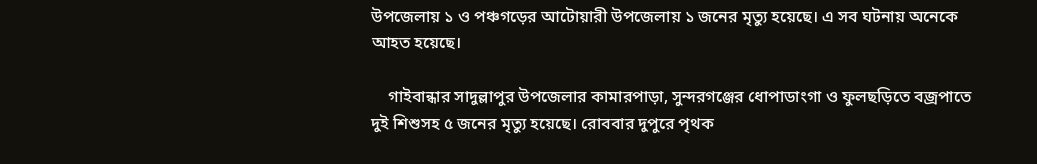উপজেলায় ১ ও পঞ্চগড়ের আটোয়ারী উপজেলায় ১ জনের মৃত্যু হয়েছে। এ সব ঘটনায় অনেকে আহত হয়েছে।

    গাইবান্ধার সাদুল্লাপুর উপজেলার কামারপাড়া, সুন্দরগঞ্জের ধোপাডাংগা ও ফুলছড়িতে বজ্রপাতে দুই শিশুসহ ৫ জনের মৃত্যু হয়েছে। রোববার দুপুরে পৃথক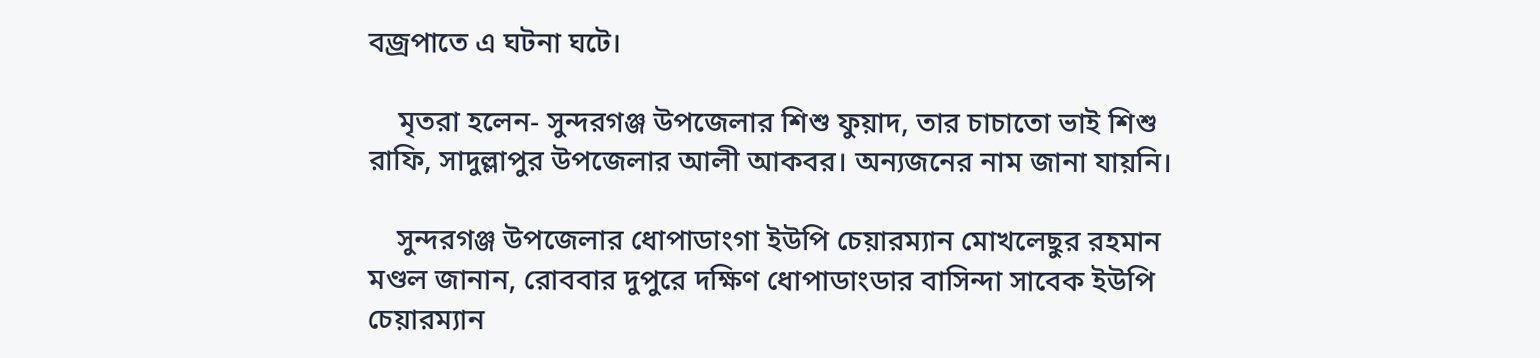বজ্রপাতে এ ঘটনা ঘটে।

    মৃতরা হলেন- সুন্দরগঞ্জ উপজেলার শিশু ফুয়াদ, তার চাচাতো ভাই শিশু রাফি, সাদুল্লাপুর উপজেলার আলী আকবর। অন্যজনের নাম জানা যায়নি।

    সুন্দরগঞ্জ উপজেলার ধোপাডাংগা ইউপি চেয়ারম্যান মোখলেছুর রহমান মণ্ডল জানান, রোববার দুপুরে দক্ষিণ ধোপাডাংডার বাসিন্দা সাবেক ইউপি চেয়ারম্যান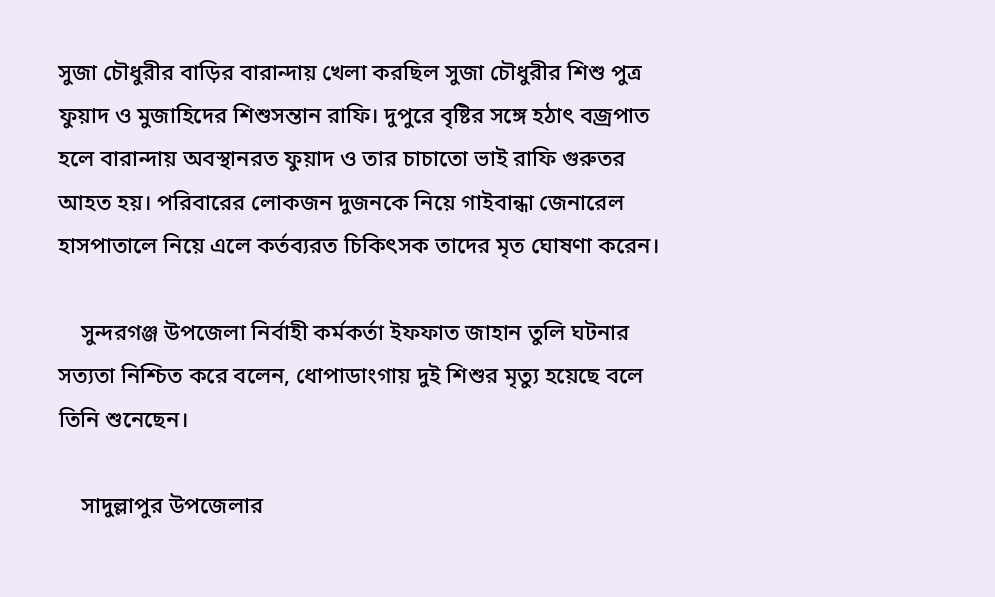সুজা চৌধুরীর বাড়ির বারান্দায় খেলা করছিল সুজা চৌধুরীর শিশু পুত্র ফুয়াদ ও মুজাহিদের শিশুসন্তান রাফি। দুপুরে বৃষ্টির সঙ্গে হঠাৎ বজ্রপাত হলে বারান্দায় অবস্থানরত ফুয়াদ ও তার চাচাতো ভাই রাফি গুরুতর আহত হয়। পরিবারের লোকজন দুজনকে নিয়ে গাইবান্ধা জেনারেল হাসপাতালে নিয়ে এলে কর্তব্যরত চিকিৎসক তাদের মৃত ঘোষণা করেন।

    সুন্দরগঞ্জ উপজেলা নির্বাহী কর্মকর্তা ইফফাত জাহান তুলি ঘটনার সত্যতা নিশ্চিত করে বলেন, ধোপাডাংগায় দুই শিশুর মৃত্যু হয়েছে বলে তিনি শুনেছেন।

    সাদুল্লাপুর উপজেলার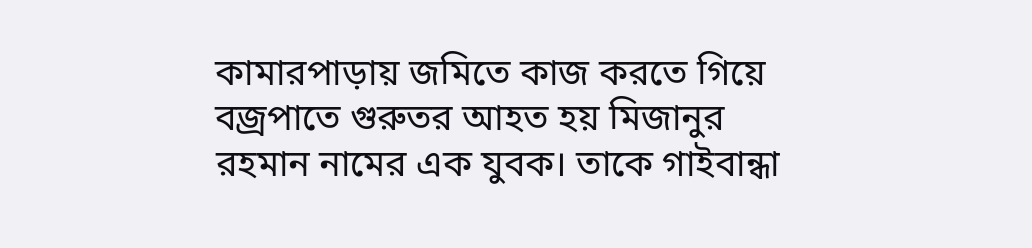কামারপাড়ায় জমিতে কাজ করতে গিয়ে বজ্রপাতে গুরুতর আহত হয় মিজানুর রহমান নামের এক যুবক। তাকে গাইবান্ধা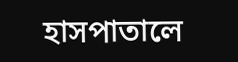হাসপাতালে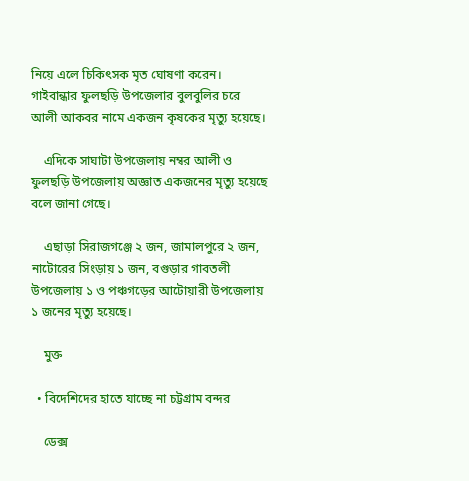নিয়ে এলে চিকিৎসক মৃত ঘোষণা করেন। গাইবান্ধার ফুলছড়ি উপজেলার বুলবুলির চরে আলী আকবর নামে একজন কৃষকের মৃত্যু হয়েছে।

    এদিকে সাঘাটা উপজেলায় নম্বর আলী ও ফুলছড়ি উপজেলায় অজ্ঞাত একজনের মৃত্যু হয়েছে বলে জানা গেছে।

    এছাড়া সিরাজগঞ্জে ২ জন, জামালপুরে ২ জন, নাটোরের সিংড়ায় ১ জন, বগুড়ার গাবতলী উপজেলায় ১ ও পঞ্চগড়ের আটোয়ারী উপজেলায় ১ জনের মৃত্যু হয়েছে।

    মুক্ত

  • বিদেশিদের হাতে যাচ্ছে না চট্টগ্রাম বন্দর

    ডেক্স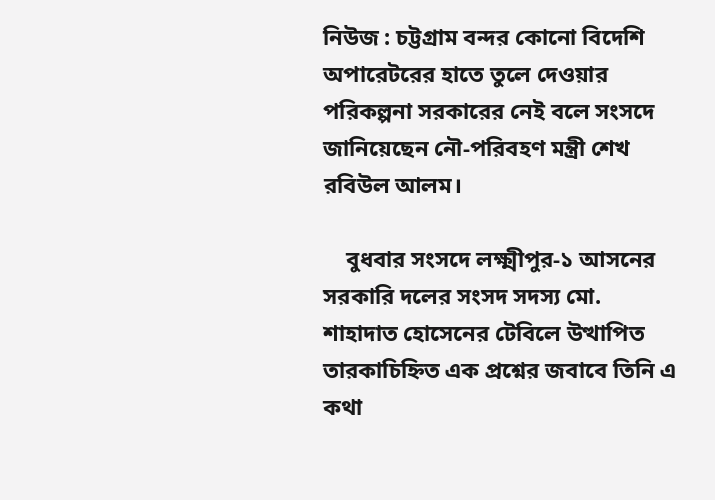নিউজ : চট্টগ্রাম বন্দর কোনো বিদেশি অপারেটরের হাতে তুলে দেওয়ার পরিকল্পনা সরকারের নেই বলে সংসদে জানিয়েছেন নৌ-পরিবহণ মন্ত্রী শেখ রবিউল আলম।

    বুধবার সংসদে লক্ষ্মীপুর-১ আসনের সরকারি দলের সংসদ সদস্য মো. শাহাদাত হোসেনের টেবিলে উত্থাপিত তারকাচিহ্নিত এক প্রশ্নের জবাবে তিনি এ কথা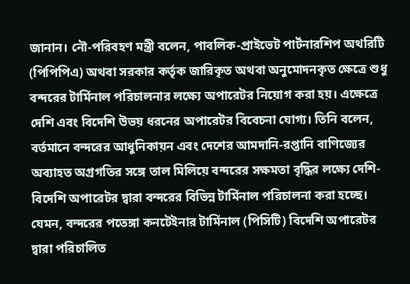জানান। নৌ-পরিবহণ মন্ত্রী বলেন, পাবলিক-প্রাইভেট পার্টনারশিপ অথরিটি (পিপিপিএ) অথবা সরকার কর্তৃক জারিকৃত অথবা অনুমোদনকৃত ক্ষেত্রে শুধু বন্দরের টার্মিনাল পরিচালনার লক্ষ্যে অপারেটর নিয়োগ করা হয়। এক্ষেত্রে দেশি এবং বিদেশি উভয় ধরনের অপারেটর বিবেচনা যোগ্য। তিনি বলেন, বর্তমানে বন্দরের আধুনিকায়ন এবং দেশের আমদানি-রপ্তানি বাণিজ্যের অব্যাহত অগ্রগতির সঙ্গে তাল মিলিয়ে বন্দরের সক্ষমতা বৃদ্ধির লক্ষ্যে দেশি-বিদেশি অপারেটর দ্বারা বন্দরের বিভিন্ন টার্মিনাল পরিচালনা করা হচ্ছে। যেমন, বন্দরের পতেঙ্গা কনটেইনার টার্মিনাল (পিসিটি) বিদেশি অপারেটর দ্বারা পরিচালিত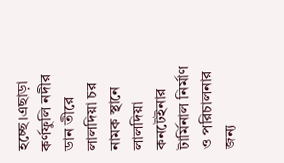হচ্ছে।এছাড়া কর্ণফুলি নদীর ডান তীরে লালদিয়া চর নামক স্থানে লালদিয়া কনটেইনার টার্মিনাল নির্মাণ ও পরিচালনার জন্য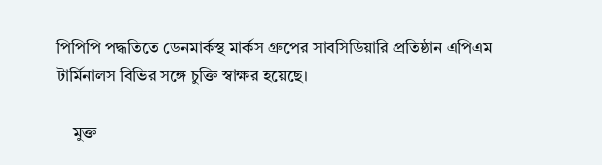পিপিপি পদ্ধতিতে ডেনমার্কস্থ মার্কস গ্রুপের সাবসিডিয়ারি প্রতিষ্ঠান এপিএম টার্মিনালস বিভির সঙ্গে চুক্তি স্বাক্ষর হয়েছে।

    মুক্ত